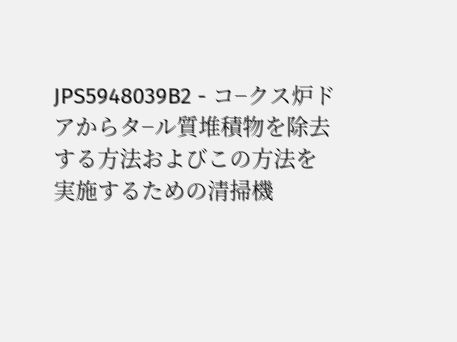JPS5948039B2 - コ−クス炉ドアからタ−ル質堆積物を除去する方法およびこの方法を実施するための清掃機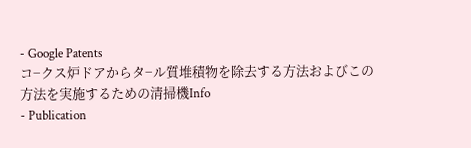- Google Patents
コ−クス炉ドアからタ−ル質堆積物を除去する方法およびこの方法を実施するための清掃機Info
- Publication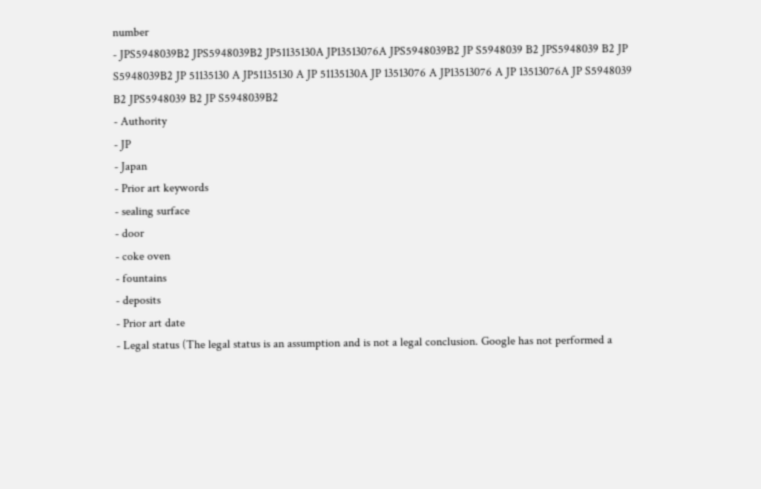number
- JPS5948039B2 JPS5948039B2 JP51135130A JP13513076A JPS5948039B2 JP S5948039 B2 JPS5948039 B2 JP S5948039B2 JP 51135130 A JP51135130 A JP 51135130A JP 13513076 A JP13513076 A JP 13513076A JP S5948039 B2 JPS5948039 B2 JP S5948039B2
- Authority
- JP
- Japan
- Prior art keywords
- sealing surface
- door
- coke oven
- fountains
- deposits
- Prior art date
- Legal status (The legal status is an assumption and is not a legal conclusion. Google has not performed a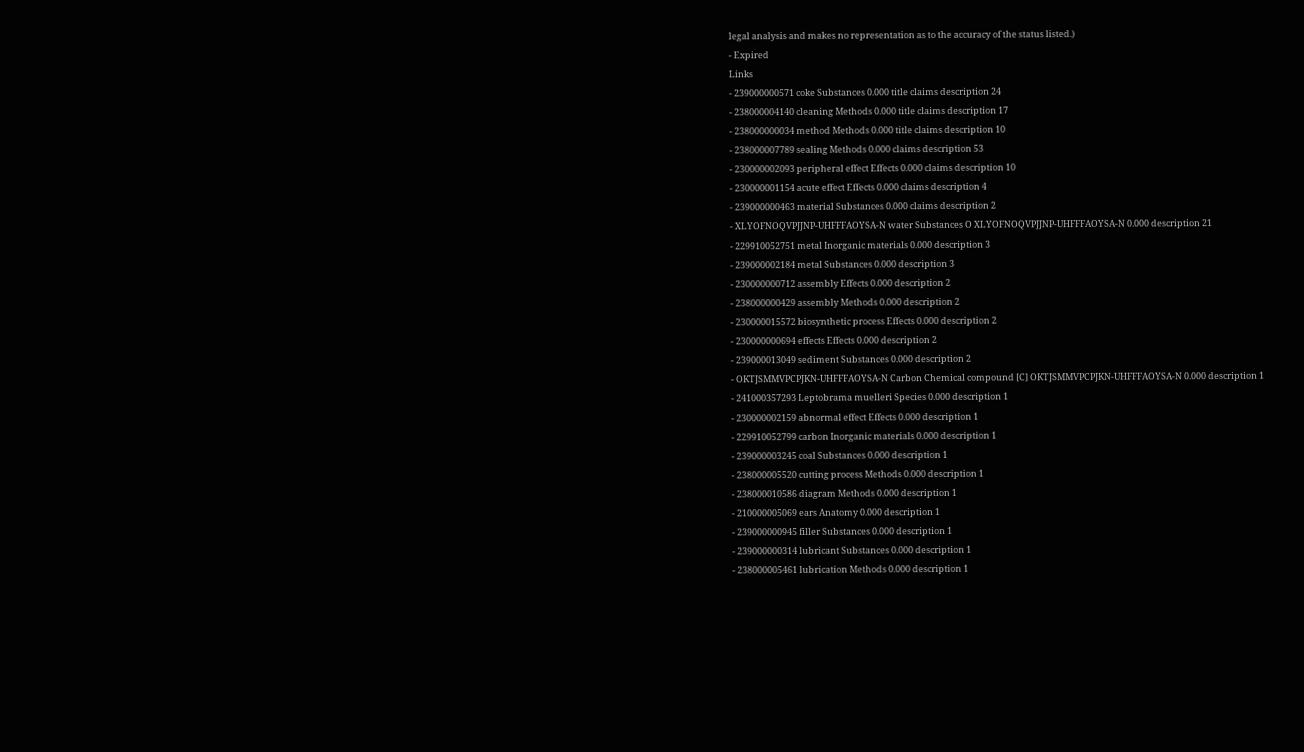legal analysis and makes no representation as to the accuracy of the status listed.)
- Expired
Links
- 239000000571 coke Substances 0.000 title claims description 24
- 238000004140 cleaning Methods 0.000 title claims description 17
- 238000000034 method Methods 0.000 title claims description 10
- 238000007789 sealing Methods 0.000 claims description 53
- 230000002093 peripheral effect Effects 0.000 claims description 10
- 230000001154 acute effect Effects 0.000 claims description 4
- 239000000463 material Substances 0.000 claims description 2
- XLYOFNOQVPJJNP-UHFFFAOYSA-N water Substances O XLYOFNOQVPJJNP-UHFFFAOYSA-N 0.000 description 21
- 229910052751 metal Inorganic materials 0.000 description 3
- 239000002184 metal Substances 0.000 description 3
- 230000000712 assembly Effects 0.000 description 2
- 238000000429 assembly Methods 0.000 description 2
- 230000015572 biosynthetic process Effects 0.000 description 2
- 230000000694 effects Effects 0.000 description 2
- 239000013049 sediment Substances 0.000 description 2
- OKTJSMMVPCPJKN-UHFFFAOYSA-N Carbon Chemical compound [C] OKTJSMMVPCPJKN-UHFFFAOYSA-N 0.000 description 1
- 241000357293 Leptobrama muelleri Species 0.000 description 1
- 230000002159 abnormal effect Effects 0.000 description 1
- 229910052799 carbon Inorganic materials 0.000 description 1
- 239000003245 coal Substances 0.000 description 1
- 238000005520 cutting process Methods 0.000 description 1
- 238000010586 diagram Methods 0.000 description 1
- 210000005069 ears Anatomy 0.000 description 1
- 239000000945 filler Substances 0.000 description 1
- 239000000314 lubricant Substances 0.000 description 1
- 238000005461 lubrication Methods 0.000 description 1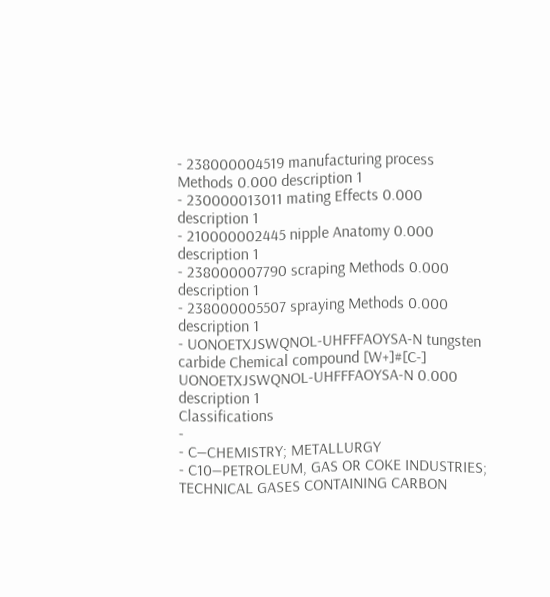- 238000004519 manufacturing process Methods 0.000 description 1
- 230000013011 mating Effects 0.000 description 1
- 210000002445 nipple Anatomy 0.000 description 1
- 238000007790 scraping Methods 0.000 description 1
- 238000005507 spraying Methods 0.000 description 1
- UONOETXJSWQNOL-UHFFFAOYSA-N tungsten carbide Chemical compound [W+]#[C-] UONOETXJSWQNOL-UHFFFAOYSA-N 0.000 description 1
Classifications
-
- C—CHEMISTRY; METALLURGY
- C10—PETROLEUM, GAS OR COKE INDUSTRIES; TECHNICAL GASES CONTAINING CARBON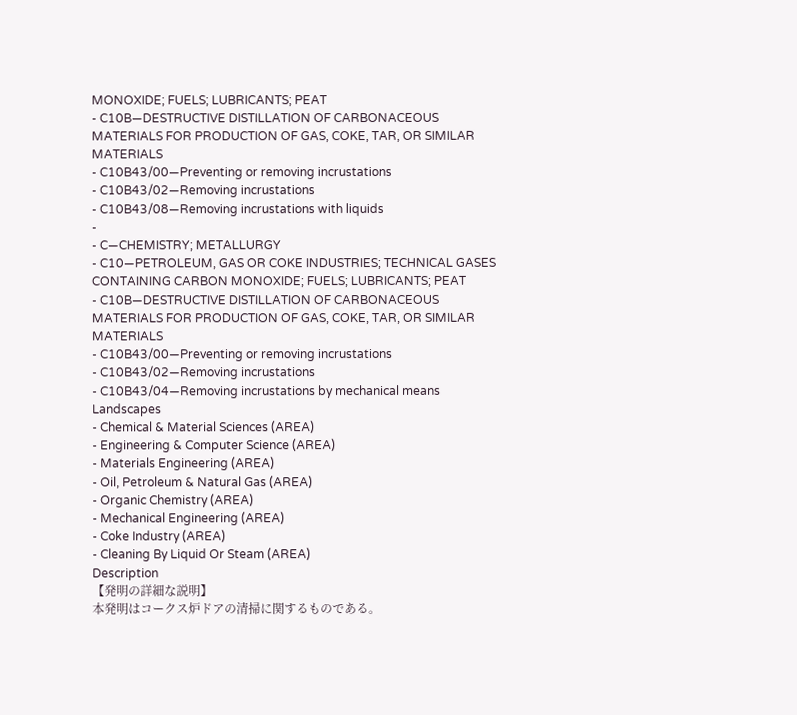MONOXIDE; FUELS; LUBRICANTS; PEAT
- C10B—DESTRUCTIVE DISTILLATION OF CARBONACEOUS MATERIALS FOR PRODUCTION OF GAS, COKE, TAR, OR SIMILAR MATERIALS
- C10B43/00—Preventing or removing incrustations
- C10B43/02—Removing incrustations
- C10B43/08—Removing incrustations with liquids
-
- C—CHEMISTRY; METALLURGY
- C10—PETROLEUM, GAS OR COKE INDUSTRIES; TECHNICAL GASES CONTAINING CARBON MONOXIDE; FUELS; LUBRICANTS; PEAT
- C10B—DESTRUCTIVE DISTILLATION OF CARBONACEOUS MATERIALS FOR PRODUCTION OF GAS, COKE, TAR, OR SIMILAR MATERIALS
- C10B43/00—Preventing or removing incrustations
- C10B43/02—Removing incrustations
- C10B43/04—Removing incrustations by mechanical means
Landscapes
- Chemical & Material Sciences (AREA)
- Engineering & Computer Science (AREA)
- Materials Engineering (AREA)
- Oil, Petroleum & Natural Gas (AREA)
- Organic Chemistry (AREA)
- Mechanical Engineering (AREA)
- Coke Industry (AREA)
- Cleaning By Liquid Or Steam (AREA)
Description
【発明の詳細な説明】
本発明はコークス炉ドアの清掃に関するものである。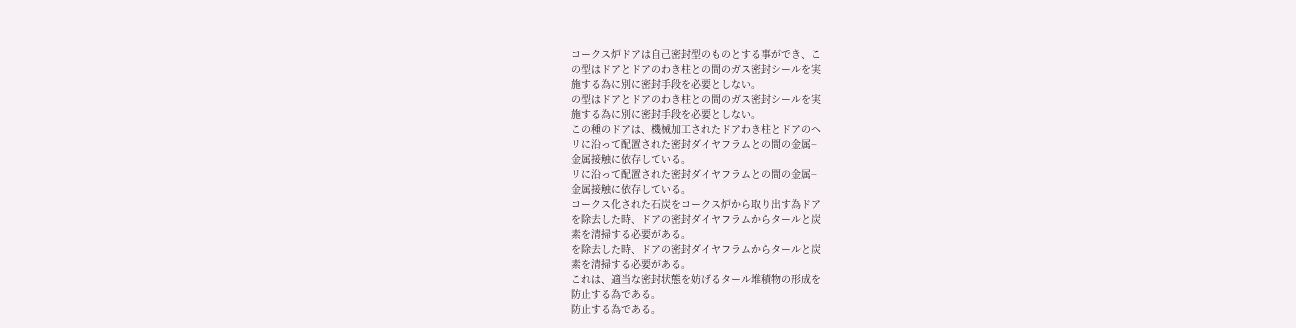コークス炉ドアは自己密封型のものとする事ができ、こ
の型はドアとドアのわき柱との間のガス密封シールを実
施する為に別に密封手段を必要としない。
の型はドアとドアのわき柱との間のガス密封シールを実
施する為に別に密封手段を必要としない。
この種のドアは、機械加工されたドアわき柱とドアのヘ
リに沿って配置された密封ダイヤフラムとの間の金属−
金属接触に依存している。
リに沿って配置された密封ダイヤフラムとの間の金属−
金属接触に依存している。
コークス化された石炭をコークス炉から取り出す為ドア
を除去した時、ドアの密封ダイヤフラムからタールと炭
素を清掃する必要がある。
を除去した時、ドアの密封ダイヤフラムからタールと炭
素を清掃する必要がある。
これは、適当な密封状態を妨げるタール堆積物の形成を
防止する為である。
防止する為である。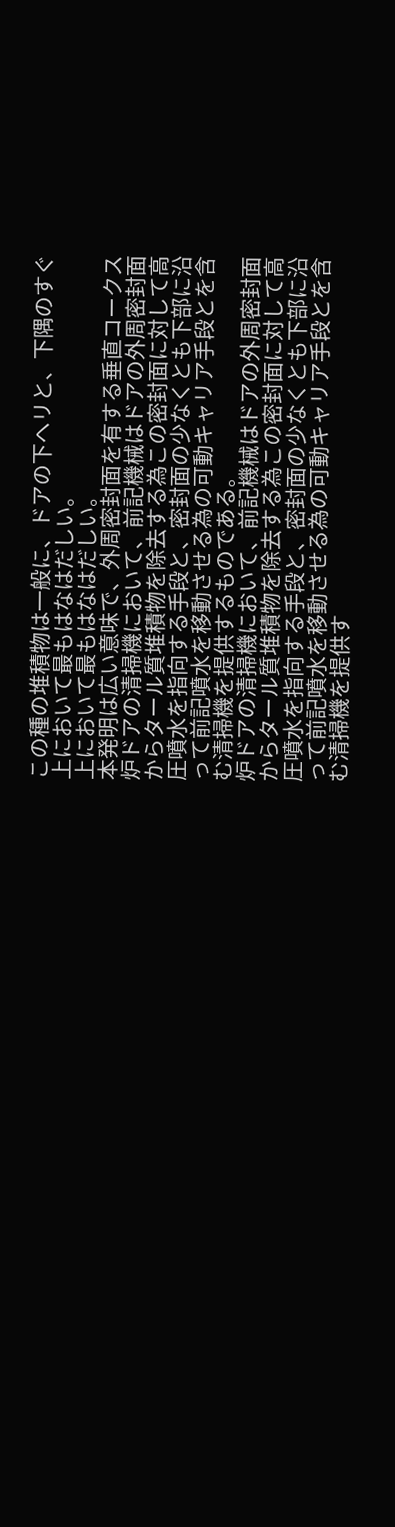この種の堆積物は一般に、ドアの下ヘリと、下隅のすぐ
上において最もはなはだしい。
上において最もはなはだしい。
本発明は広い意味で、外周密封面を有する垂直コークス
炉ドアの清掃機において、前記機械はドアの外周密封面
からタール質堆積物を除去する為この密封面に対して高
圧噴水を指向する手段と、密封面の少なくとも下部に沿
って前記噴水を移動させる為の可動キャリア手段とを含
む清掃機を提供するものである。
炉ドアの清掃機において、前記機械はドアの外周密封面
からタール質堆積物を除去する為この密封面に対して高
圧噴水を指向する手段と、密封面の少なくとも下部に沿
って前記噴水を移動させる為の可動キャリア手段とを含
む清掃機を提供す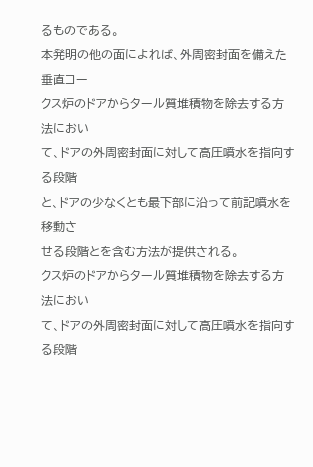るものである。
本発明の他の面によれば、外周密封面を備えた垂直コー
クス炉のドアからタール質堆積物を除去する方法におい
て、ドアの外周密封面に対して高圧噴水を指向する段階
と、ドアの少なくとも最下部に沿って前記噴水を移動さ
せる段階とを含む方法が提供される。
クス炉のドアからタール質堆積物を除去する方法におい
て、ドアの外周密封面に対して高圧噴水を指向する段階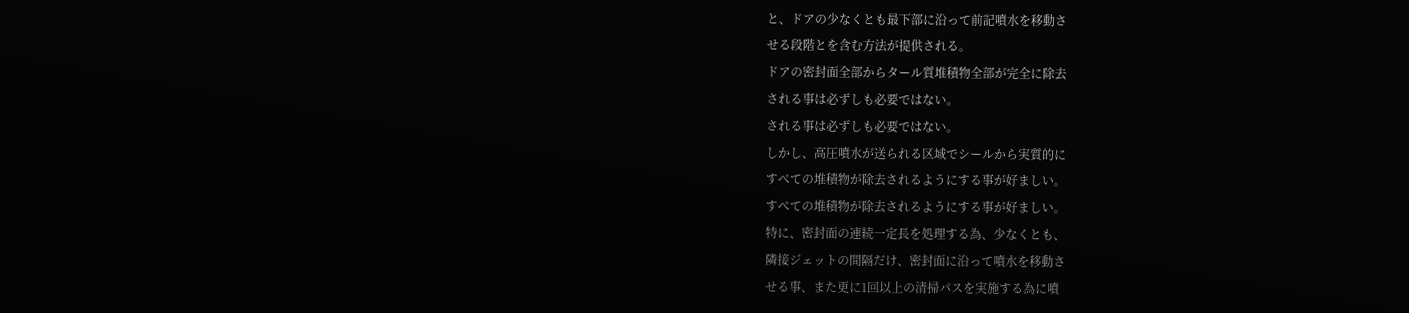と、ドアの少なくとも最下部に沿って前記噴水を移動さ
せる段階とを含む方法が提供される。
ドアの密封面全部からタール質堆積物全部が完全に除去
される事は必ずしも必要ではない。
される事は必ずしも必要ではない。
しかし、高圧噴水が送られる区域でシールから実質的に
すべての堆積物が除去されるようにする事が好ましい。
すべての堆積物が除去されるようにする事が好ましい。
特に、密封面の連続一定長を処理する為、少なくとも、
隣接ジェットの間隔だけ、密封面に沿って噴水を移動さ
せる事、また更に1回以上の清掃パスを実施する為に噴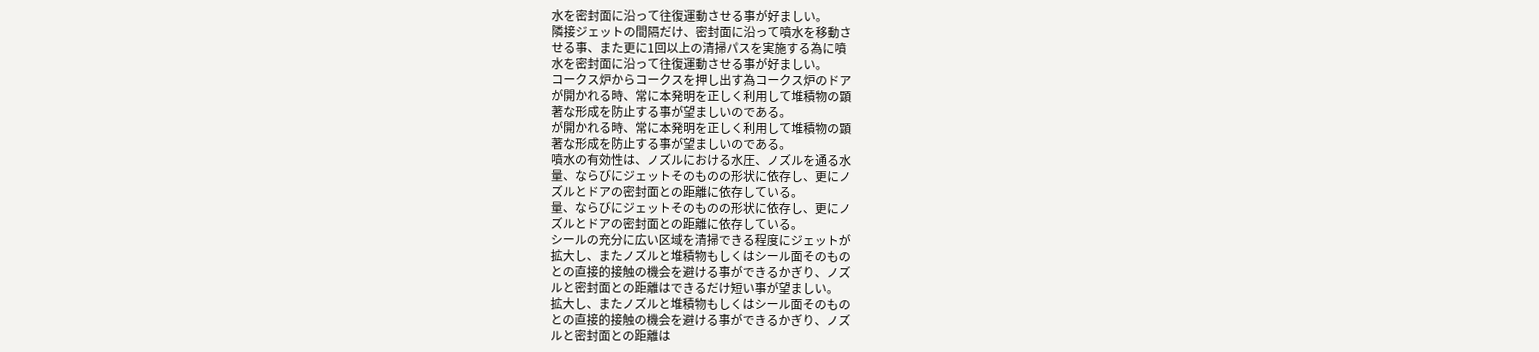水を密封面に沿って往復運動させる事が好ましい。
隣接ジェットの間隔だけ、密封面に沿って噴水を移動さ
せる事、また更に1回以上の清掃パスを実施する為に噴
水を密封面に沿って往復運動させる事が好ましい。
コークス炉からコークスを押し出す為コークス炉のドア
が開かれる時、常に本発明を正しく利用して堆積物の顕
著な形成を防止する事が望ましいのである。
が開かれる時、常に本発明を正しく利用して堆積物の顕
著な形成を防止する事が望ましいのである。
噴水の有効性は、ノズルにおける水圧、ノズルを通る水
量、ならびにジェットそのものの形状に依存し、更にノ
ズルとドアの密封面との距離に依存している。
量、ならびにジェットそのものの形状に依存し、更にノ
ズルとドアの密封面との距離に依存している。
シールの充分に広い区域を清掃できる程度にジェットが
拡大し、またノズルと堆積物もしくはシール面そのもの
との直接的接触の機会を避ける事ができるかぎり、ノズ
ルと密封面との距離はできるだけ短い事が望ましい。
拡大し、またノズルと堆積物もしくはシール面そのもの
との直接的接触の機会を避ける事ができるかぎり、ノズ
ルと密封面との距離は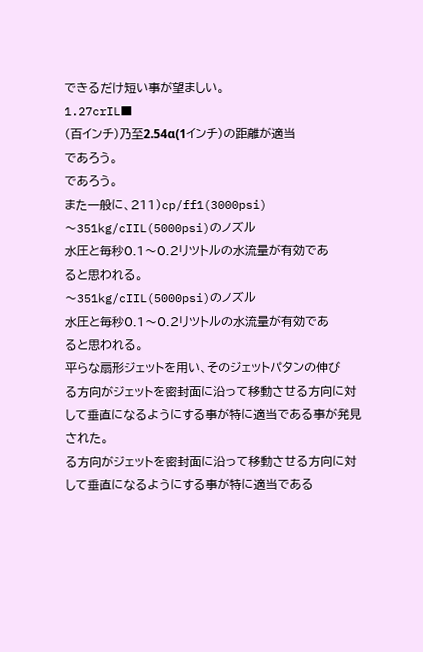できるだけ短い事が望ましい。
1.27crIL■
(百インチ)乃至2.54α(1インチ)の距離が適当
であろう。
であろう。
また一般に、211)cp/ff1(3000psi)
〜351kg/cIIL(5000psi)のノズル
水圧と毎秒0.1〜0.2リツトルの水流量が有効であ
ると思われる。
〜351kg/cIIL(5000psi)のノズル
水圧と毎秒0.1〜0.2リツトルの水流量が有効であ
ると思われる。
平らな扇形ジェットを用い、そのジェットパタンの伸び
る方向がジェットを密封面に沿って移動させる方向に対
して垂直になるようにする事が特に適当である事が発見
された。
る方向がジェットを密封面に沿って移動させる方向に対
して垂直になるようにする事が特に適当である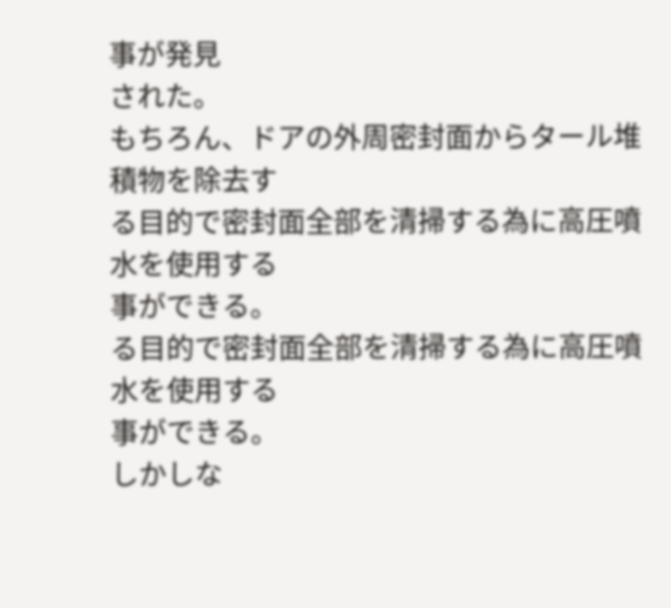事が発見
された。
もちろん、ドアの外周密封面からタール堆積物を除去す
る目的で密封面全部を清掃する為に高圧噴水を使用する
事ができる。
る目的で密封面全部を清掃する為に高圧噴水を使用する
事ができる。
しかしな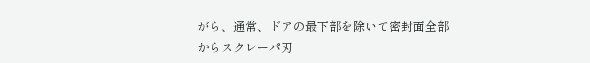がら、通常、ドアの最下部を除いて密封面全部
からスクレーパ刃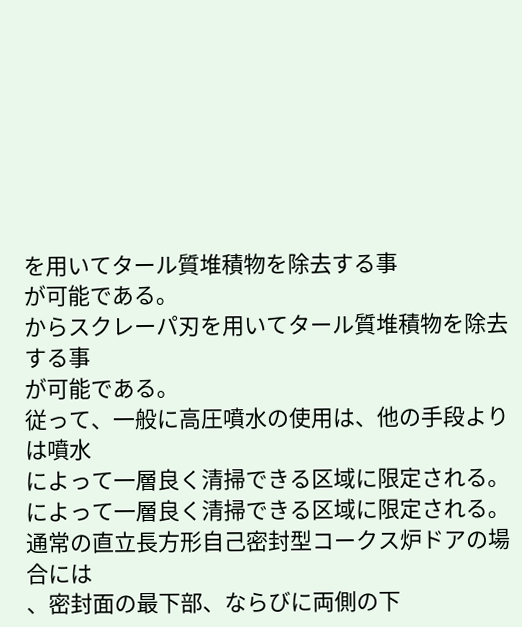を用いてタール質堆積物を除去する事
が可能である。
からスクレーパ刃を用いてタール質堆積物を除去する事
が可能である。
従って、一般に高圧噴水の使用は、他の手段よりは噴水
によって一層良く清掃できる区域に限定される。
によって一層良く清掃できる区域に限定される。
通常の直立長方形自己密封型コークス炉ドアの場合には
、密封面の最下部、ならびに両側の下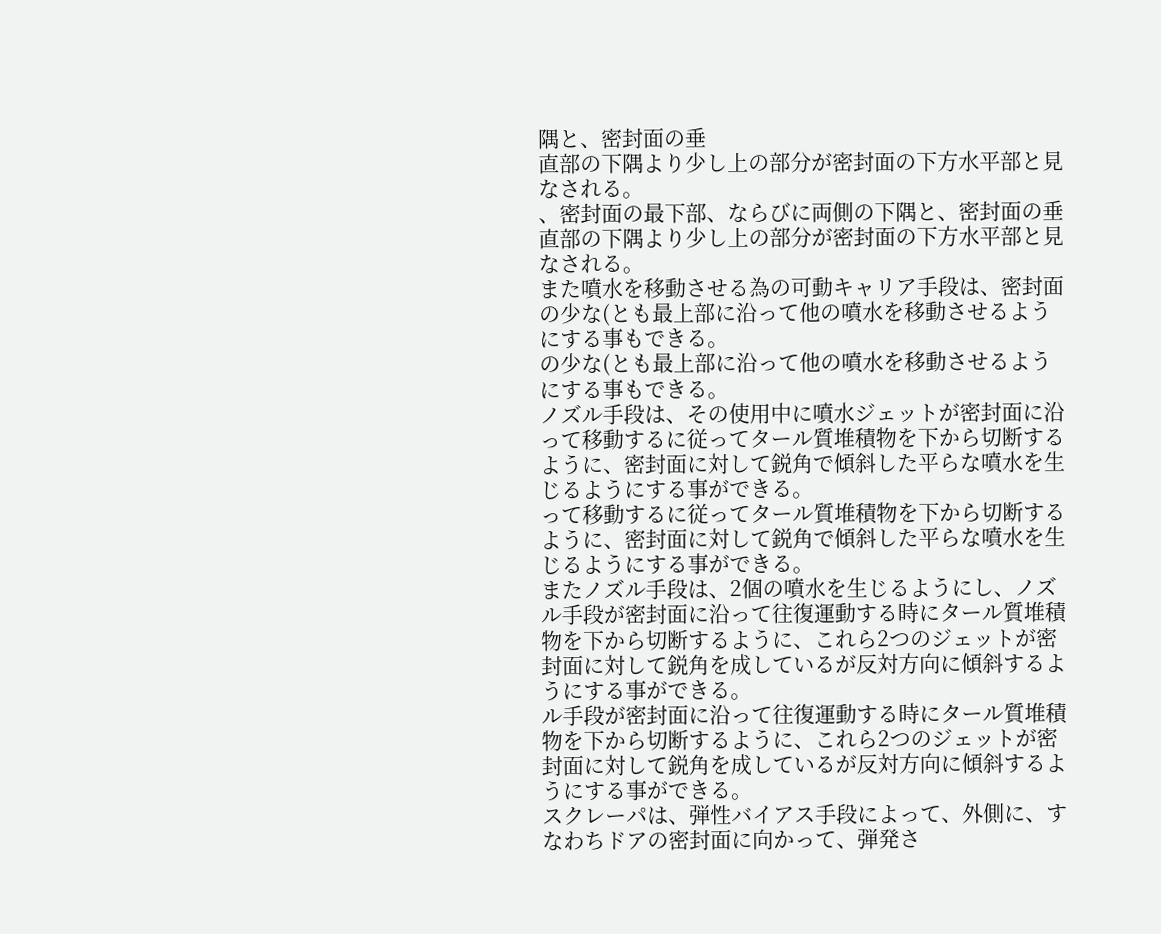隅と、密封面の垂
直部の下隅より少し上の部分が密封面の下方水平部と見
なされる。
、密封面の最下部、ならびに両側の下隅と、密封面の垂
直部の下隅より少し上の部分が密封面の下方水平部と見
なされる。
また噴水を移動させる為の可動キャリア手段は、密封面
の少な(とも最上部に沿って他の噴水を移動させるよう
にする事もできる。
の少な(とも最上部に沿って他の噴水を移動させるよう
にする事もできる。
ノズル手段は、その使用中に噴水ジェットが密封面に沿
って移動するに従ってタール質堆積物を下から切断する
ように、密封面に対して鋭角で傾斜した平らな噴水を生
じるようにする事ができる。
って移動するに従ってタール質堆積物を下から切断する
ように、密封面に対して鋭角で傾斜した平らな噴水を生
じるようにする事ができる。
またノズル手段は、2個の噴水を生じるようにし、ノズ
ル手段が密封面に沿って往復運動する時にタール質堆積
物を下から切断するように、これら2つのジェットが密
封面に対して鋭角を成しているが反対方向に傾斜するよ
うにする事ができる。
ル手段が密封面に沿って往復運動する時にタール質堆積
物を下から切断するように、これら2つのジェットが密
封面に対して鋭角を成しているが反対方向に傾斜するよ
うにする事ができる。
スクレーパは、弾性バイアス手段によって、外側に、す
なわちドアの密封面に向かって、弾発さ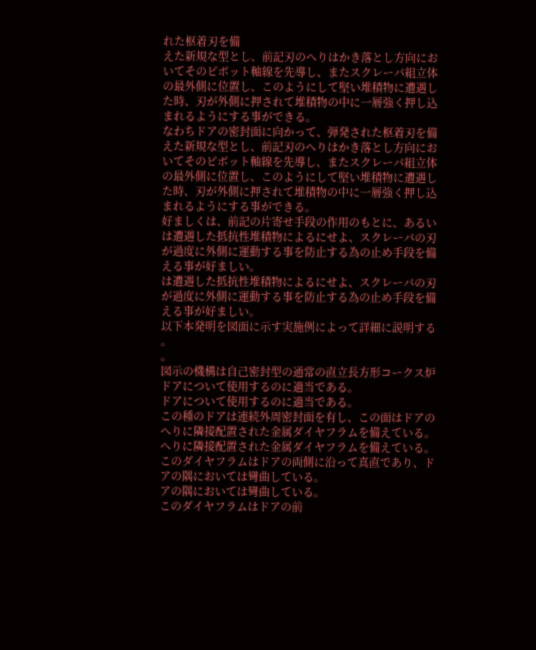れた枢着刃を備
えた新規な型とし、前記刃のへりはかき落とし方向にお
いてそのピボット軸線を先導し、またスクレーパ組立体
の最外側に位置し、このようにして堅い堆積物に遭遇し
た時、刃が外側に押されて堆積物の中に一層強く押し込
まれるようにする事ができる。
なわちドアの密封面に向かって、弾発された枢着刃を備
えた新規な型とし、前記刃のへりはかき落とし方向にお
いてそのピボット軸線を先導し、またスクレーパ組立体
の最外側に位置し、このようにして堅い堆積物に遭遇し
た時、刃が外側に押されて堆積物の中に一層強く押し込
まれるようにする事ができる。
好ましくは、前記の片寄せ手段の作用のもとに、あるい
は遭遇した抵抗性堆積物によるにせよ、スクレーパの刃
が過度に外側に運動する事を防止する為の止め手段を備
える事が好ましい。
は遭遇した抵抗性堆積物によるにせよ、スクレーパの刃
が過度に外側に運動する事を防止する為の止め手段を備
える事が好ましい。
以下本発明を図面に示す実施例によって詳細に説明する
。
。
図示の機構は自己密封型の通常の直立長方形コークス炉
ドアについて使用するのに適当である。
ドアについて使用するのに適当である。
この種のドアは連続外周密封面を有し、この面はドアの
へりに隣接配置された金属ダイヤフラムを備えている。
へりに隣接配置された金属ダイヤフラムを備えている。
このダイヤフラムはドアの両側に沿って真直であり、ド
アの隅においては彎曲している。
アの隅においては彎曲している。
このダイヤフラムはドアの前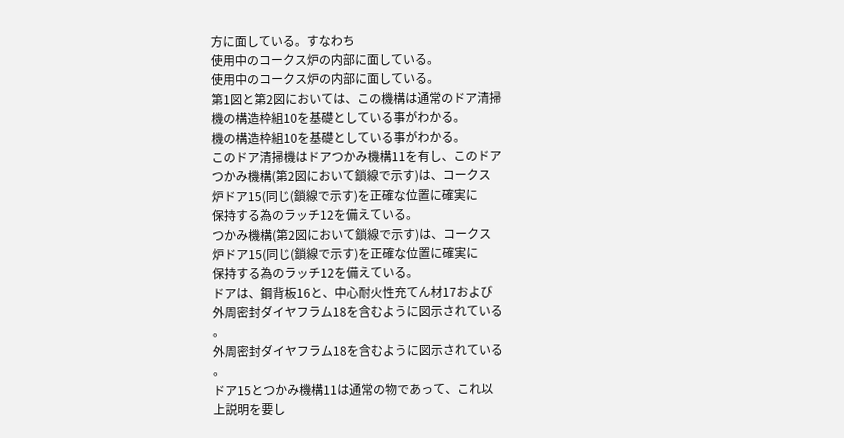方に面している。すなわち
使用中のコークス炉の内部に面している。
使用中のコークス炉の内部に面している。
第1図と第2図においては、この機構は通常のドア清掃
機の構造枠組10を基礎としている事がわかる。
機の構造枠組10を基礎としている事がわかる。
このドア清掃機はドアつかみ機構11を有し、このドア
つかみ機構(第2図において鎖線で示す)は、コークス
炉ドア15(同じ(鎖線で示す)を正確な位置に確実に
保持する為のラッチ12を備えている。
つかみ機構(第2図において鎖線で示す)は、コークス
炉ドア15(同じ(鎖線で示す)を正確な位置に確実に
保持する為のラッチ12を備えている。
ドアは、鋼背板16と、中心耐火性充てん材17および
外周密封ダイヤフラム18を含むように図示されている
。
外周密封ダイヤフラム18を含むように図示されている
。
ドア15とつかみ機構11は通常の物であって、これ以
上説明を要し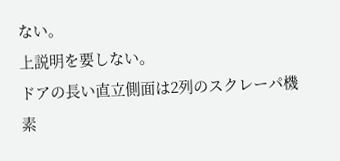ない。
上説明を要しない。
ドアの長い直立側面は2列のスクレーパ機素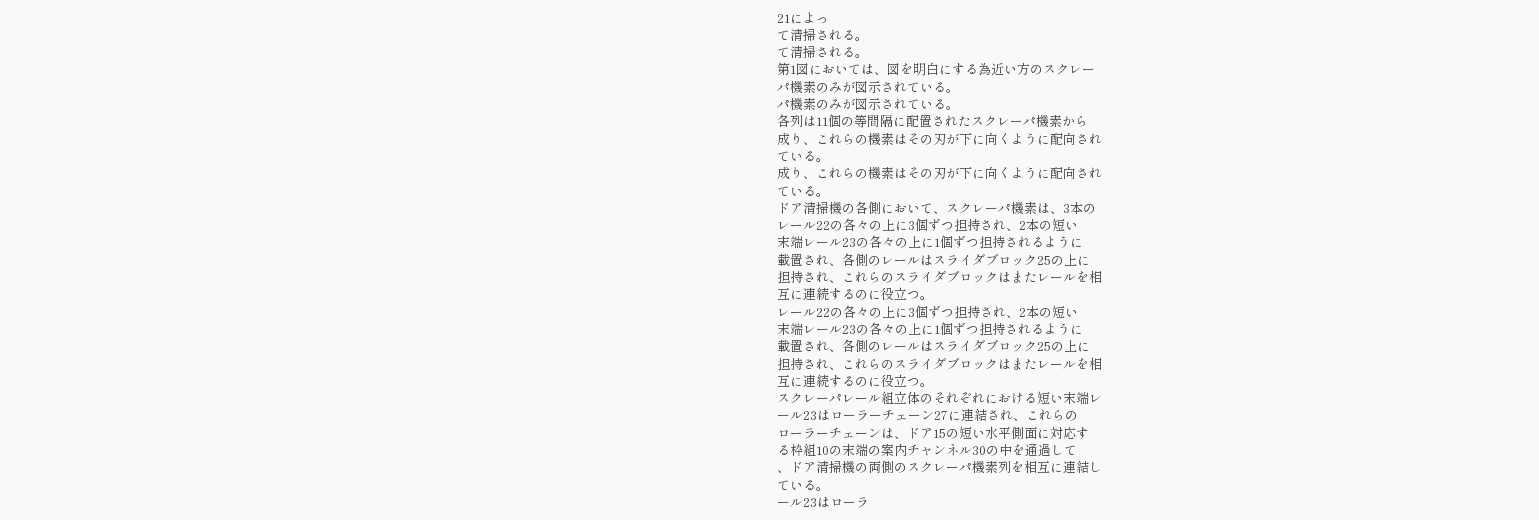21によっ
て清掃される。
て清掃される。
第1図においては、図を明白にする為近い方のスクレー
パ機素のみが図示されている。
パ機素のみが図示されている。
各列は11個の等間隔に配置されたスクレーパ機素から
成り、これらの機素はその刃が下に向くように配向され
ている。
成り、これらの機素はその刃が下に向くように配向され
ている。
ドア清掃機の各側において、スクレーパ機素は、3本の
レール22の各々の上に3個ずつ担持され、2本の短い
末端レール23の各々の上に1個ずつ担持されるように
載置され、各側のレールはスライダブロック25の上に
担持され、これらのスライダブロックはまたレールを相
互に連続するのに役立つ。
レール22の各々の上に3個ずつ担持され、2本の短い
末端レール23の各々の上に1個ずつ担持されるように
載置され、各側のレールはスライダブロック25の上に
担持され、これらのスライダブロックはまたレールを相
互に連続するのに役立つ。
スクレーパレール組立体のそれぞれにおける短い末端レ
ール23はローラーチェーン27に連結され、これらの
ローラーチェーンは、ドア15の短い水平側面に対応す
る枠組10の末端の案内チャンネル30の中を通過して
、ドア清掃機の両側のスクレーパ機素列を相互に連結し
ている。
ール23はローラ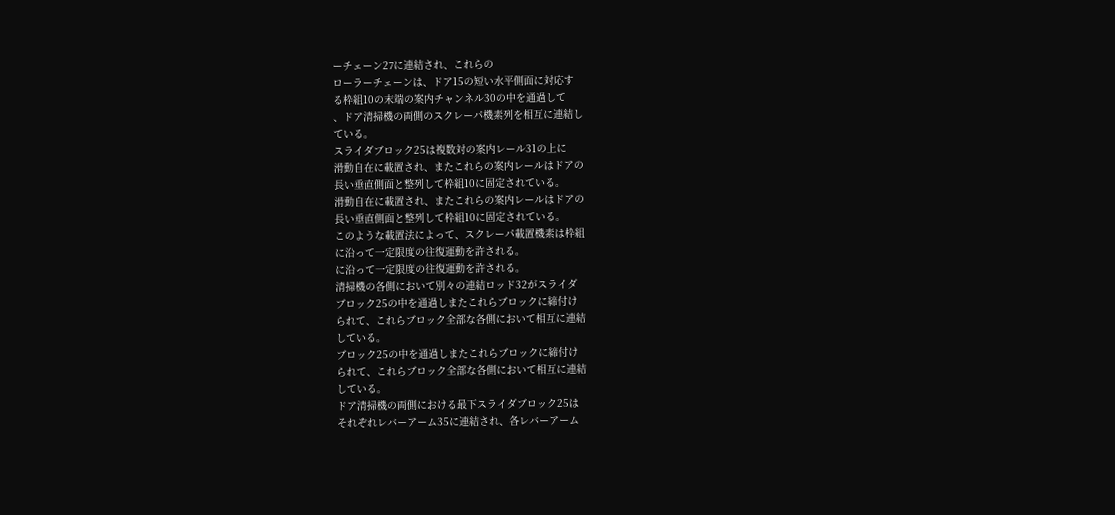ーチェーン27に連結され、これらの
ローラーチェーンは、ドア15の短い水平側面に対応す
る枠組10の末端の案内チャンネル30の中を通過して
、ドア清掃機の両側のスクレーパ機素列を相互に連結し
ている。
スライダブロック25は複数対の案内レール31の上に
滑動自在に載置され、またこれらの案内レールはドアの
長い垂直側面と整列して枠組10に固定されている。
滑動自在に載置され、またこれらの案内レールはドアの
長い垂直側面と整列して枠組10に固定されている。
このような載置法によって、スクレーパ載置機素は枠組
に沿って一定限度の往復運動を許される。
に沿って一定限度の往復運動を許される。
清掃機の各側において別々の連結ロッド32がスライダ
ブロック25の中を通過しまたこれらブロックに締付け
られて、これらブロック全部な各側において相互に連結
している。
ブロック25の中を通過しまたこれらブロックに締付け
られて、これらブロック全部な各側において相互に連結
している。
ドア清掃機の両側における最下スライダブロック25は
それぞれレバーアーム35に連結され、各レバーアーム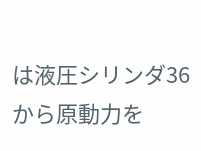は液圧シリンダ36から原動力を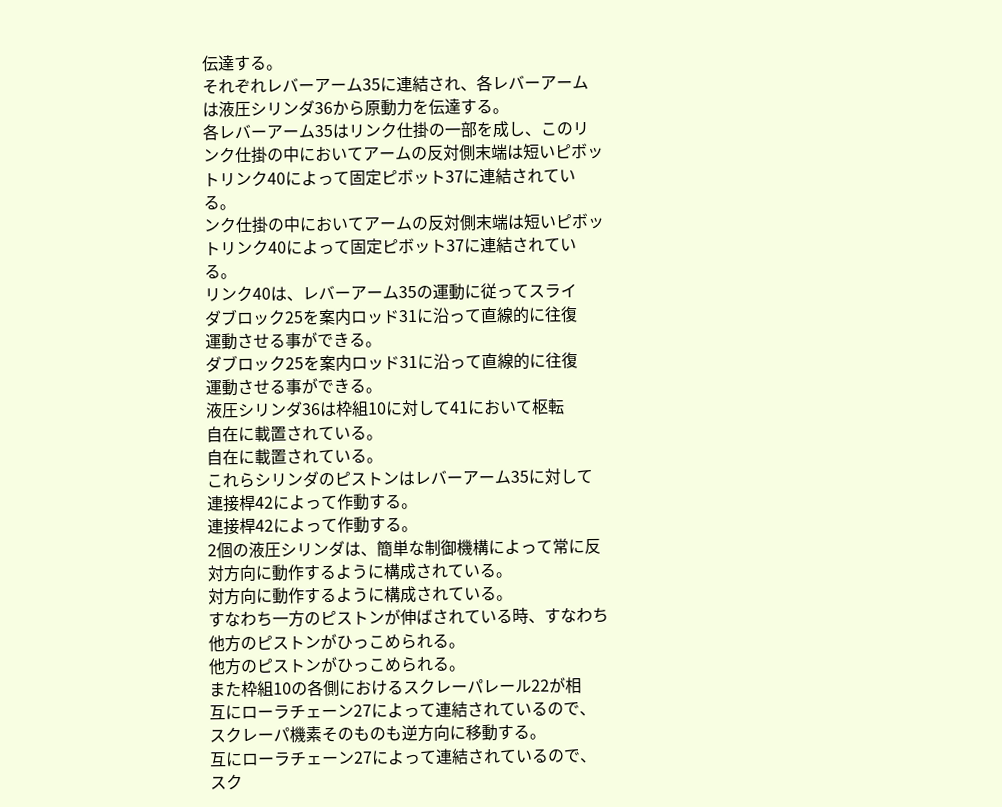伝達する。
それぞれレバーアーム35に連結され、各レバーアーム
は液圧シリンダ36から原動力を伝達する。
各レバーアーム35はリンク仕掛の一部を成し、このリ
ンク仕掛の中においてアームの反対側末端は短いピボッ
トリンク40によって固定ピボット37に連結されてい
る。
ンク仕掛の中においてアームの反対側末端は短いピボッ
トリンク40によって固定ピボット37に連結されてい
る。
リンク40は、レバーアーム35の運動に従ってスライ
ダブロック25を案内ロッド31に沿って直線的に往復
運動させる事ができる。
ダブロック25を案内ロッド31に沿って直線的に往復
運動させる事ができる。
液圧シリンダ36は枠組10に対して41において枢転
自在に載置されている。
自在に載置されている。
これらシリンダのピストンはレバーアーム35に対して
連接桿42によって作動する。
連接桿42によって作動する。
2個の液圧シリンダは、簡単な制御機構によって常に反
対方向に動作するように構成されている。
対方向に動作するように構成されている。
すなわち一方のピストンが伸ばされている時、すなわち
他方のピストンがひっこめられる。
他方のピストンがひっこめられる。
また枠組10の各側におけるスクレーパレール22が相
互にローラチェーン27によって連結されているので、
スクレーパ機素そのものも逆方向に移動する。
互にローラチェーン27によって連結されているので、
スク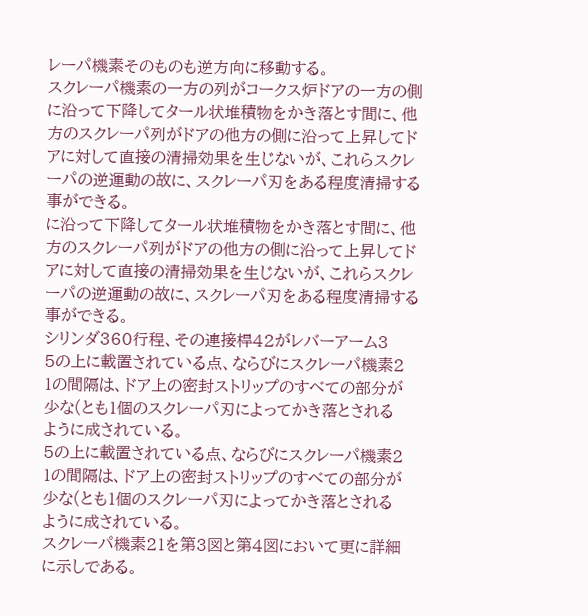レーパ機素そのものも逆方向に移動する。
スクレーパ機素の一方の列がコークス炉ドアの一方の側
に沿って下降してタール状堆積物をかき落とす間に、他
方のスクレーパ列がドアの他方の側に沿って上昇してド
アに対して直接の清掃効果を生じないが、これらスクレ
ーパの逆運動の故に、スクレーパ刃をある程度清掃する
事ができる。
に沿って下降してタール状堆積物をかき落とす間に、他
方のスクレーパ列がドアの他方の側に沿って上昇してド
アに対して直接の清掃効果を生じないが、これらスクレ
ーパの逆運動の故に、スクレーパ刃をある程度清掃する
事ができる。
シリンダ360行程、その連接桿42がレバーアーム3
5の上に載置されている点、ならびにスクレーパ機素2
1の間隔は、ドア上の密封ストリップのすべての部分が
少な(とも1個のスクレーパ刃によってかき落とされる
ように成されている。
5の上に載置されている点、ならびにスクレーパ機素2
1の間隔は、ドア上の密封ストリップのすべての部分が
少な(とも1個のスクレーパ刃によってかき落とされる
ように成されている。
スクレーパ機素21を第3図と第4図において更に詳細
に示しである。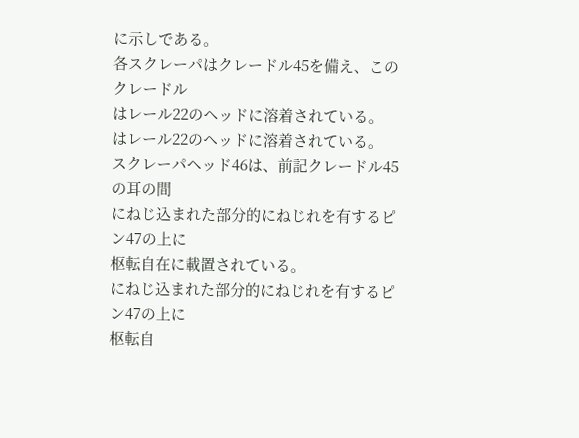に示しである。
各スクレーパはクレードル45を備え、このクレードル
はレール22のヘッドに溶着されている。
はレール22のヘッドに溶着されている。
スクレーパヘッド46は、前記クレードル45の耳の間
にねじ込まれた部分的にねじれを有するピン47の上に
枢転自在に載置されている。
にねじ込まれた部分的にねじれを有するピン47の上に
枢転自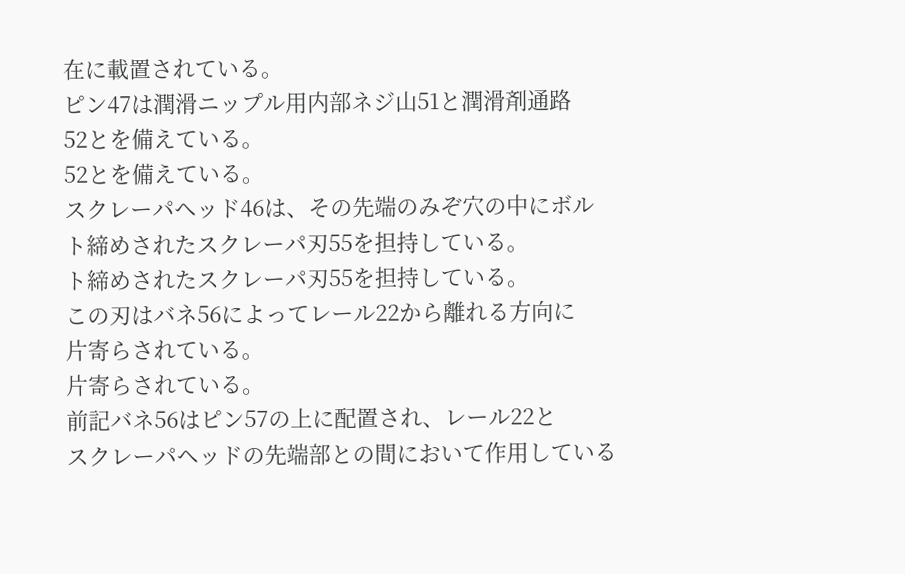在に載置されている。
ピン47は潤滑ニップル用内部ネジ山51と潤滑剤通路
52とを備えている。
52とを備えている。
スクレーパヘッド46は、その先端のみぞ穴の中にボル
ト締めされたスクレーパ刃55を担持している。
ト締めされたスクレーパ刃55を担持している。
この刃はバネ56によってレール22から離れる方向に
片寄らされている。
片寄らされている。
前記バネ56はピン57の上に配置され、レール22と
スクレーパヘッドの先端部との間において作用している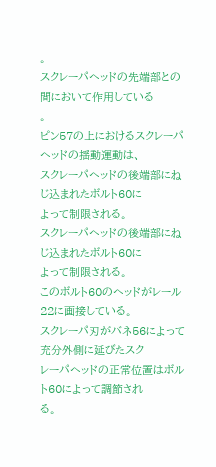。
スクレーパヘッドの先端部との間において作用している
。
ピン57の上におけるスクレーパヘッドの揺動運動は、
スクレーパヘッドの後端部にねじ込まれたボルト60に
よって制限される。
スクレーパヘッドの後端部にねじ込まれたボルト60に
よって制限される。
このボルト60のヘッドがレール22に画接している。
スクレーパ刃がバネ56によって充分外側に延びたスク
レーパヘッドの正常位置はボルト60によって調節され
る。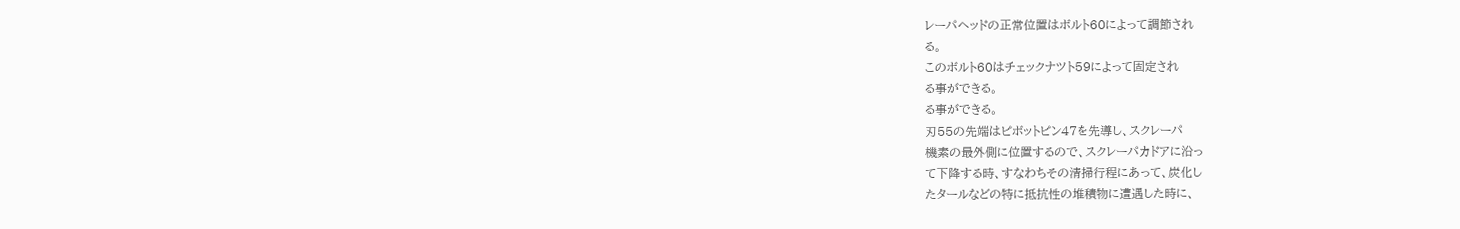レーパヘッドの正常位置はボルト60によって調節され
る。
このボルト60はチェックナツト59によって固定され
る事ができる。
る事ができる。
刃55の先端はピボットピン47を先導し、スクレーパ
機素の最外側に位置するので、スクレーパカドアに沿っ
て下降する時、すなわちその清掃行程にあって、炭化し
たタールなどの特に抵抗性の堆積物に遭遇した時に、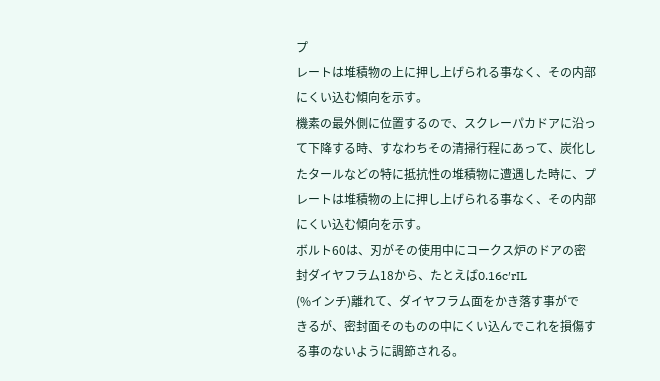プ
レートは堆積物の上に押し上げられる事なく、その内部
にくい込む傾向を示す。
機素の最外側に位置するので、スクレーパカドアに沿っ
て下降する時、すなわちその清掃行程にあって、炭化し
たタールなどの特に抵抗性の堆積物に遭遇した時に、プ
レートは堆積物の上に押し上げられる事なく、その内部
にくい込む傾向を示す。
ボルト60は、刃がその使用中にコークス炉のドアの密
封ダイヤフラム18から、たとえば0.16c′rIL
(%インチ)離れて、ダイヤフラム面をかき落す事がで
きるが、密封面そのものの中にくい込んでこれを損傷す
る事のないように調節される。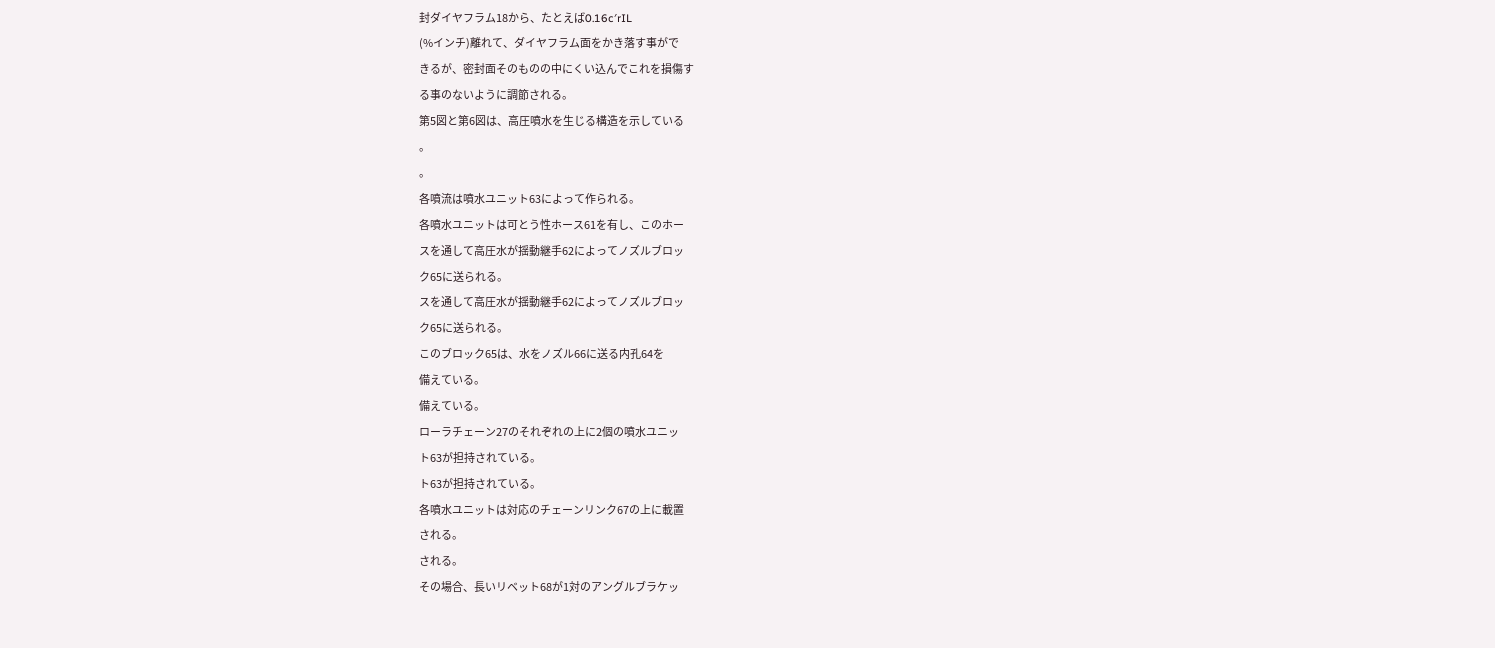封ダイヤフラム18から、たとえば0.16c′rIL
(%インチ)離れて、ダイヤフラム面をかき落す事がで
きるが、密封面そのものの中にくい込んでこれを損傷す
る事のないように調節される。
第5図と第6図は、高圧噴水を生じる構造を示している
。
。
各噴流は噴水ユニット63によって作られる。
各噴水ユニットは可とう性ホース61を有し、このホー
スを通して高圧水が揺動継手62によってノズルブロッ
ク65に送られる。
スを通して高圧水が揺動継手62によってノズルブロッ
ク65に送られる。
このブロック65は、水をノズル66に送る内孔64を
備えている。
備えている。
ローラチェーン27のそれぞれの上に2個の噴水ユニッ
ト63が担持されている。
ト63が担持されている。
各噴水ユニットは対応のチェーンリンク67の上に載置
される。
される。
その場合、長いリベット68が1対のアングルブラケッ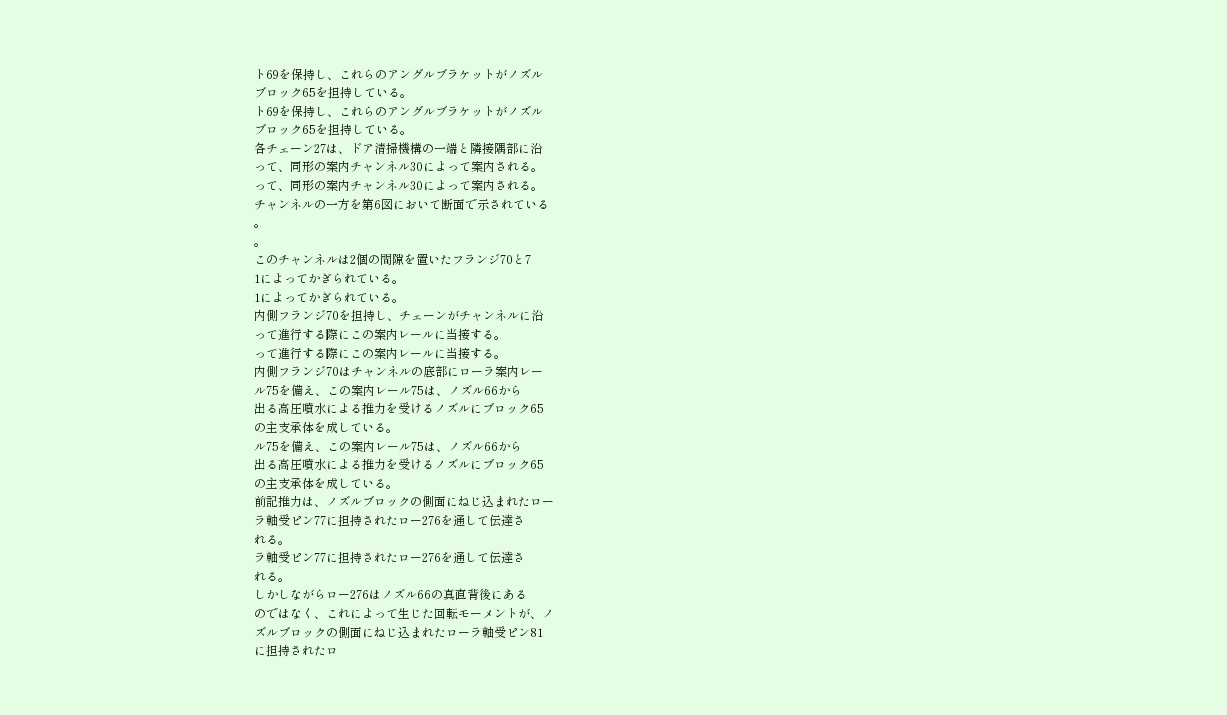ト69を保持し、これらのアングルブラケットがノズル
ブロック65を担持している。
ト69を保持し、これらのアングルブラケットがノズル
ブロック65を担持している。
各チェーン27は、ドア清掃機構の一端と隣接隅部に沿
って、同形の案内チャンネル30によって案内される。
って、同形の案内チャンネル30によって案内される。
チャンネルの一方を第6図において断面で示されている
。
。
このチャンネルは2個の間隙を置いたフランジ70と7
1によってかぎられている。
1によってかぎられている。
内側フランジ70を担持し、チェーンがチャンネルに沿
って進行する際にこの案内レールに当接する。
って進行する際にこの案内レールに当接する。
内側フランジ70はチャンネルの底部にローラ案内レー
ル75を備え、この案内レール75は、ノズル66から
出る高圧噴水による推力を受けるノズルにブロック65
の主支承体を成している。
ル75を備え、この案内レール75は、ノズル66から
出る高圧噴水による推力を受けるノズルにブロック65
の主支承体を成している。
前記推力は、ノズルブロックの側面にねじ込まれたロー
ラ軸受ピン77に担持されたロー276を通して伝達さ
れる。
ラ軸受ピン77に担持されたロー276を通して伝達さ
れる。
しかしながらロー276はノズル66の真直背後にある
のではなく、これによって生じた回転モーメントが、ノ
ズルブロックの側面にねじ込まれたローラ軸受ピン81
に担持されたロ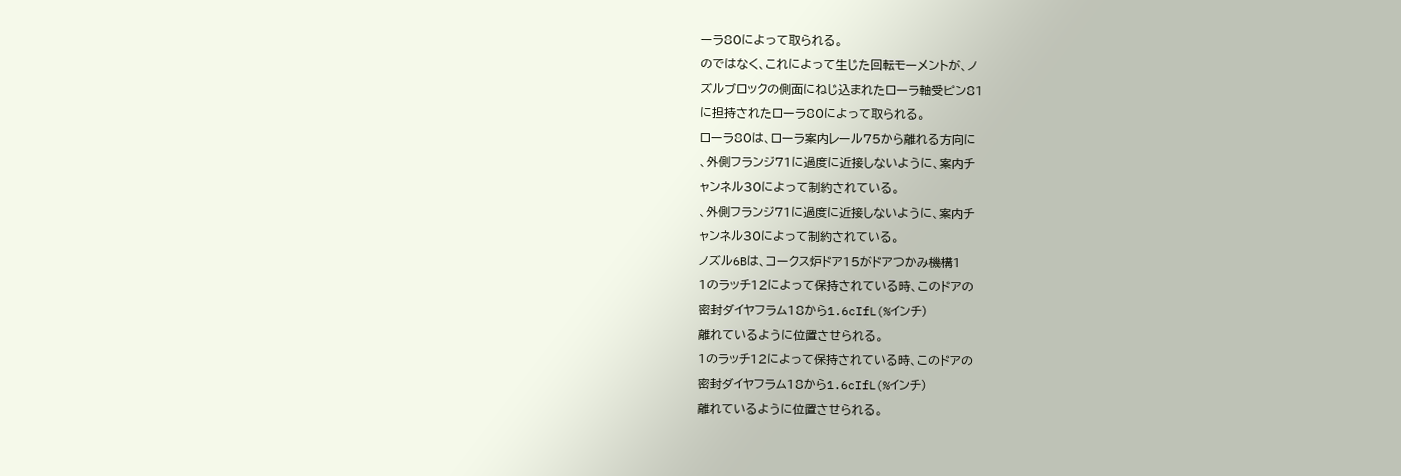ーラ80によって取られる。
のではなく、これによって生じた回転モーメントが、ノ
ズルブロックの側面にねじ込まれたローラ軸受ピン81
に担持されたローラ80によって取られる。
ローラ80は、ローラ案内レール75から離れる方向に
、外側フランジ71に過度に近接しないように、案内チ
ャンネル30によって制約されている。
、外側フランジ71に過度に近接しないように、案内チ
ャンネル30によって制約されている。
ノズル6Bは、コークス炉ドア15がドアつかみ機構1
1のラッチ12によって保持されている時、このドアの
密封ダイヤフラム18から1.6cIfL(%インチ)
離れているように位置させられる。
1のラッチ12によって保持されている時、このドアの
密封ダイヤフラム18から1.6cIfL(%インチ)
離れているように位置させられる。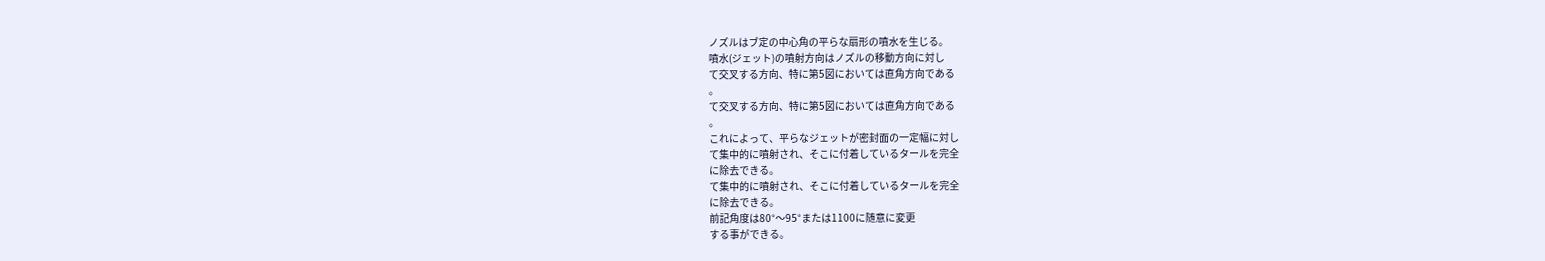ノズルはブ定の中心角の平らな扇形の噴水を生じる。
噴水(ジェット)の噴射方向はノズルの移動方向に対し
て交叉する方向、特に第5図においては直角方向である
。
て交叉する方向、特に第5図においては直角方向である
。
これによって、平らなジェットが密封面の一定幅に対し
て集中的に噴射され、そこに付着しているタールを完全
に除去できる。
て集中的に噴射され、そこに付着しているタールを完全
に除去できる。
前記角度は80°〜95°または1100に随意に変更
する事ができる。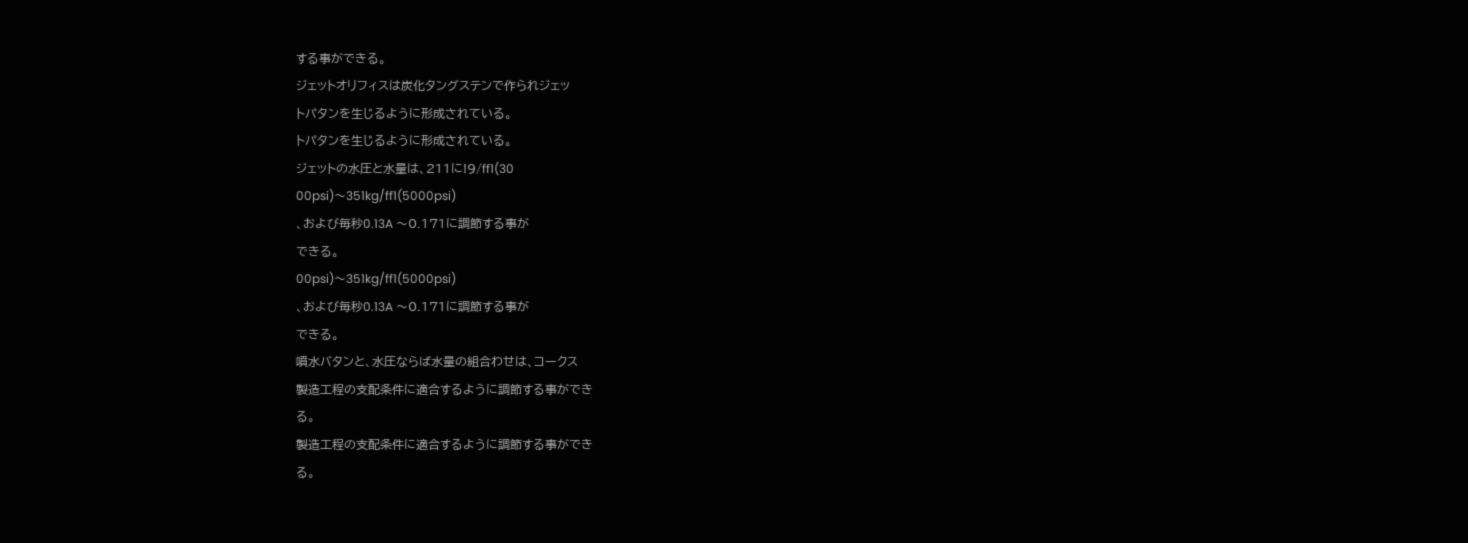する事ができる。
ジェットオリフィスは炭化タングステンで作られジェッ
トパタンを生じるように形成されている。
トパタンを生じるように形成されている。
ジェットの水圧と水量は、211に!9/ff1(30
00psi)〜351kg/ff1(5000psi)
、および毎秒0.13A 〜0.171に調節する事が
できる。
00psi)〜351kg/ff1(5000psi)
、および毎秒0.13A 〜0.171に調節する事が
できる。
噴水バタンと、水圧ならば水量の組合わせは、コークス
製造工程の支配条件に適合するように調節する事ができ
る。
製造工程の支配条件に適合するように調節する事ができ
る。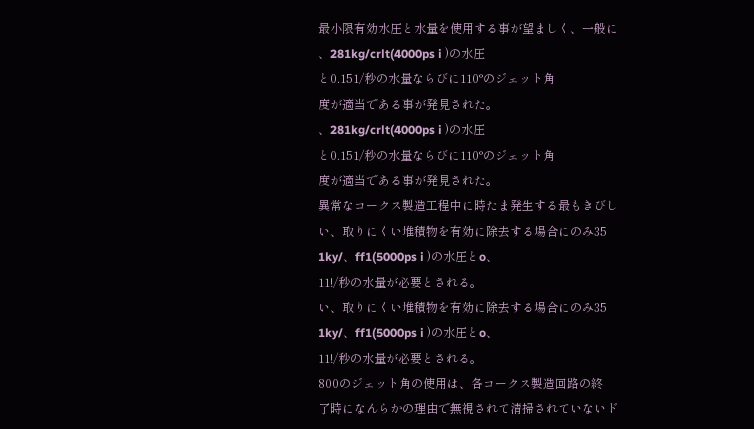最小限有効水圧と水量を使用する事が望ましく、一般に
、281kg/crlt(4000ps i )の水圧
と0.151/秒の水量ならびに110°のジェット角
度が適当である事が発見された。
、281kg/crlt(4000ps i )の水圧
と0.151/秒の水量ならびに110°のジェット角
度が適当である事が発見された。
異常なコークス製造工程中に時たま発生する最もきびし
い、取りにくい堆積物を有効に除去する場合にのみ35
1ky/、ff1(5000ps i )の水圧とo、
11!/秒の水量が必要とされる。
い、取りにくい堆積物を有効に除去する場合にのみ35
1ky/、ff1(5000ps i )の水圧とo、
11!/秒の水量が必要とされる。
800のジェット角の使用は、各コークス製造回路の終
了時になんらかの理由で無視されて清掃されていないド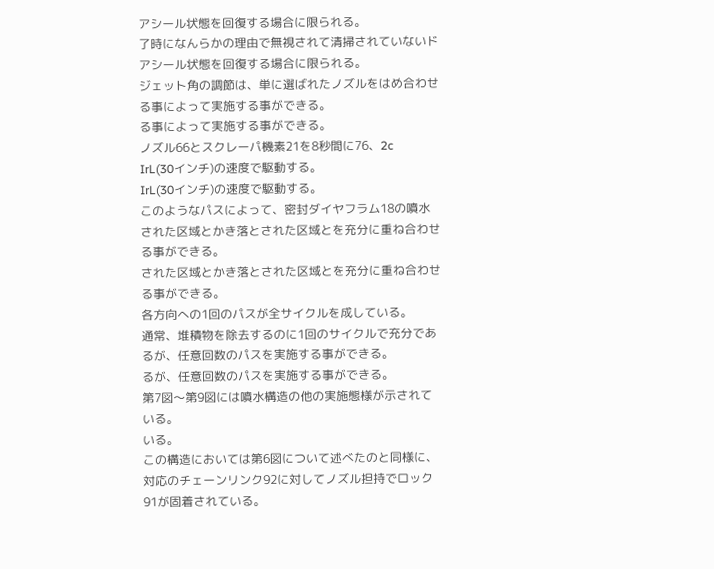アシール状態を回復する場合に限られる。
了時になんらかの理由で無視されて清掃されていないド
アシール状態を回復する場合に限られる。
ジェット角の調節は、単に選ばれたノズルをはめ合わせ
る事によって実施する事ができる。
る事によって実施する事ができる。
ノズル66とスクレーパ機素21を8秒間に76、2c
IrL(30インチ)の速度で駆動する。
IrL(30インチ)の速度で駆動する。
このようなパスによって、密封ダイヤフラム18の噴水
された区域とかき落とされた区域とを充分に重ね合わせ
る事ができる。
された区域とかき落とされた区域とを充分に重ね合わせ
る事ができる。
各方向への1回のパスが全サイクルを成している。
通常、堆積物を除去するのに1回のサイクルで充分であ
るが、任意回数のパスを実施する事ができる。
るが、任意回数のパスを実施する事ができる。
第7図〜第9図には噴水構造の他の実施態様が示されて
いる。
いる。
この構造においては第6図について述べたのと同様に、
対応のチェーンリンク92に対してノズル担持でロック
91が固着されている。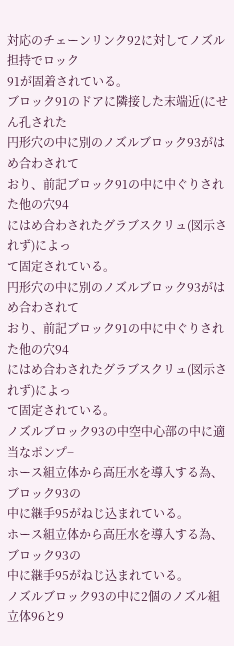対応のチェーンリンク92に対してノズル担持でロック
91が固着されている。
ブロック91のドアに隣接した末端近(にせん孔された
円形穴の中に別のノズルブロック93がはめ合わされて
おり、前記ブロック91の中に中ぐりされた他の穴94
にはめ合わされたグラブスクリュ(図示されず)によっ
て固定されている。
円形穴の中に別のノズルブロック93がはめ合わされて
おり、前記ブロック91の中に中ぐりされた他の穴94
にはめ合わされたグラブスクリュ(図示されず)によっ
て固定されている。
ノズルブロック93の中空中心部の中に適当なポンプ−
ホース組立体から高圧水を導入する為、ブロック93の
中に継手95がねじ込まれている。
ホース組立体から高圧水を導入する為、ブロック93の
中に継手95がねじ込まれている。
ノズルブロック93の中に2個のノズル組立体96と9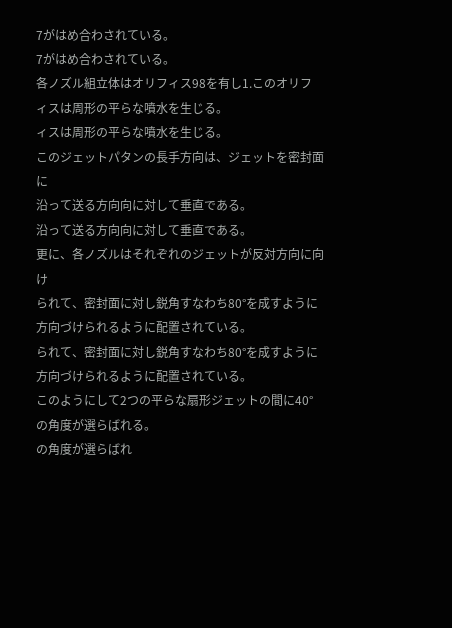7がはめ合わされている。
7がはめ合わされている。
各ノズル組立体はオリフィス98を有し1.このオリフ
ィスは周形の平らな噴水を生じる。
ィスは周形の平らな噴水を生じる。
このジェットパタンの長手方向は、ジェットを密封面に
沿って送る方向向に対して垂直である。
沿って送る方向向に対して垂直である。
更に、各ノズルはそれぞれのジェットが反対方向に向け
られて、密封面に対し鋭角すなわち80°を成すように
方向づけられるように配置されている。
られて、密封面に対し鋭角すなわち80°を成すように
方向づけられるように配置されている。
このようにして2つの平らな扇形ジェットの間に40°
の角度が選らばれる。
の角度が選らばれ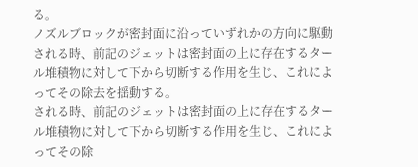る。
ノズルブロックが密封面に沿っていずれかの方向に駆動
される時、前記のジェットは密封面の上に存在するター
ル堆積物に対して下から切断する作用を生じ、これによ
ってその除去を揺動する。
される時、前記のジェットは密封面の上に存在するター
ル堆積物に対して下から切断する作用を生じ、これによ
ってその除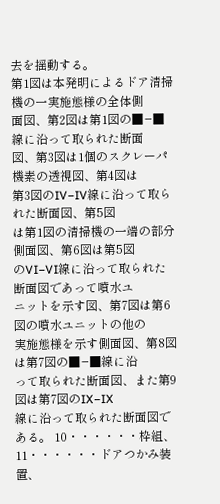去を揺動する。
第1図は本発明によるドア清掃機の一実施態様の全体側
面図、第2図は第1図の■−■線に沿って取られた断面
図、第3図は1個のスクレーパ機素の透視図、第4図は
第3図のIV−IV線に沿って取られた断面図、第5図
は第1図の清掃機の一端の部分側面図、第6図は第5図
のVI−VI線に沿って取られた断面図であって噴水ユ
ニットを示す図、第7図は第6図の噴水ユニットの他の
実施態様を示す側面図、第8図は第7図の■−■線に沿
って取られた断面図、また第9図は第7図のIX−IX
線に沿って取られた断面図である。 10・・・・・・枠組、11・・・・・・ドアつかみ装
置、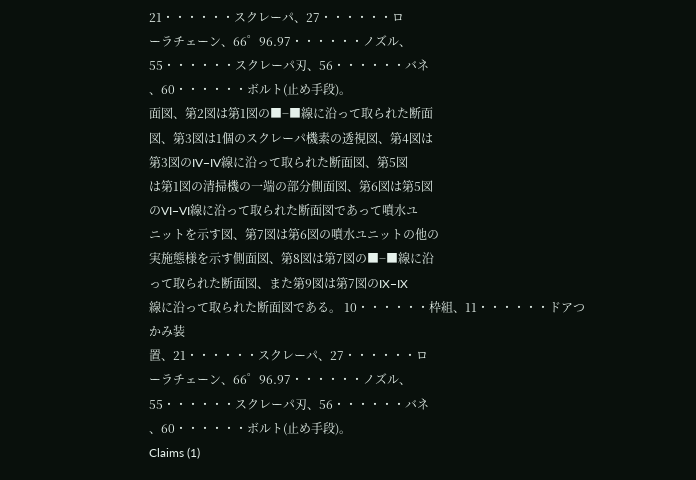21・・・・・・スクレーパ、27・・・・・・ロ
ーラチェーン、66゜96.97・・・・・・ノズル、
55・・・・・・スクレーパ刃、56・・・・・・バネ
、60・・・・・・ボルト(止め手段)。
面図、第2図は第1図の■−■線に沿って取られた断面
図、第3図は1個のスクレーパ機素の透視図、第4図は
第3図のIV−IV線に沿って取られた断面図、第5図
は第1図の清掃機の一端の部分側面図、第6図は第5図
のVI−VI線に沿って取られた断面図であって噴水ユ
ニットを示す図、第7図は第6図の噴水ユニットの他の
実施態様を示す側面図、第8図は第7図の■−■線に沿
って取られた断面図、また第9図は第7図のIX−IX
線に沿って取られた断面図である。 10・・・・・・枠組、11・・・・・・ドアつかみ装
置、21・・・・・・スクレーパ、27・・・・・・ロ
ーラチェーン、66゜96.97・・・・・・ノズル、
55・・・・・・スクレーパ刃、56・・・・・・バネ
、60・・・・・・ボルト(止め手段)。
Claims (1)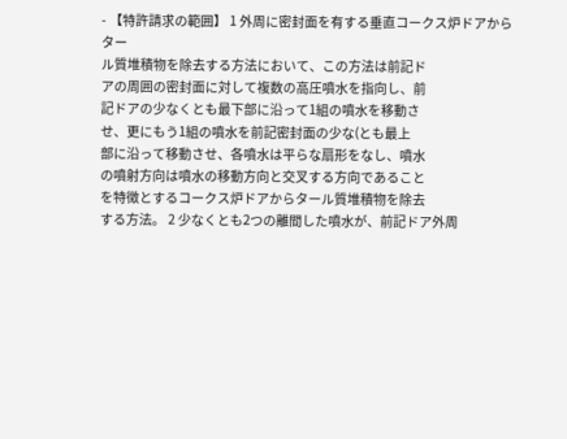- 【特許請求の範囲】 1 外周に密封面を有する垂直コークス炉ドアからター
ル質堆積物を除去する方法において、この方法は前記ド
アの周囲の密封面に対して複数の高圧噴水を指向し、前
記ドアの少なくとも最下部に沿って1組の噴水を移動さ
せ、更にもう1組の噴水を前記密封面の少な(とも最上
部に沿って移動させ、各噴水は平らな扇形をなし、噴水
の噴射方向は噴水の移動方向と交叉する方向であること
を特徴とするコークス炉ドアからタール質堆積物を除去
する方法。 2 少なくとも2つの離間した噴水が、前記ドア外周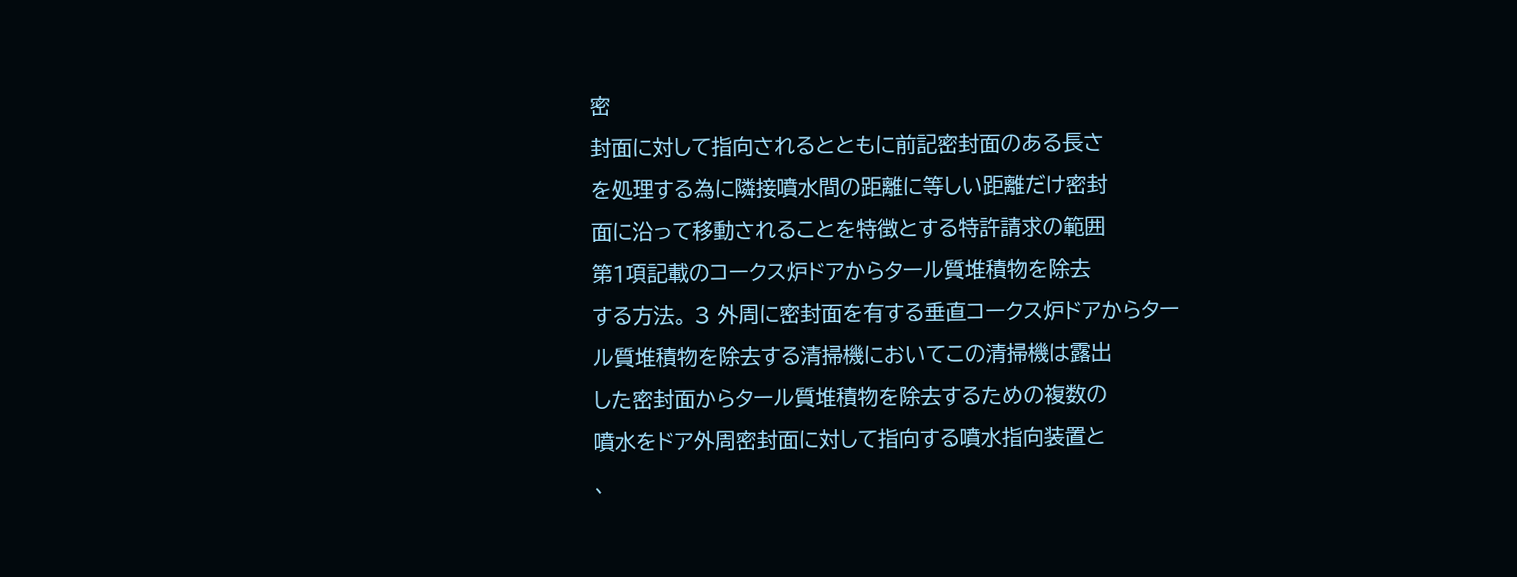密
封面に対して指向されるとともに前記密封面のある長さ
を処理する為に隣接噴水間の距離に等しい距離だけ密封
面に沿って移動されることを特徴とする特許請求の範囲
第1項記載のコークス炉ドアからタール質堆積物を除去
する方法。 3 外周に密封面を有する垂直コークス炉ドアからター
ル質堆積物を除去する清掃機においてこの清掃機は露出
した密封面からタール質堆積物を除去するための複数の
噴水をドア外周密封面に対して指向する噴水指向装置と
、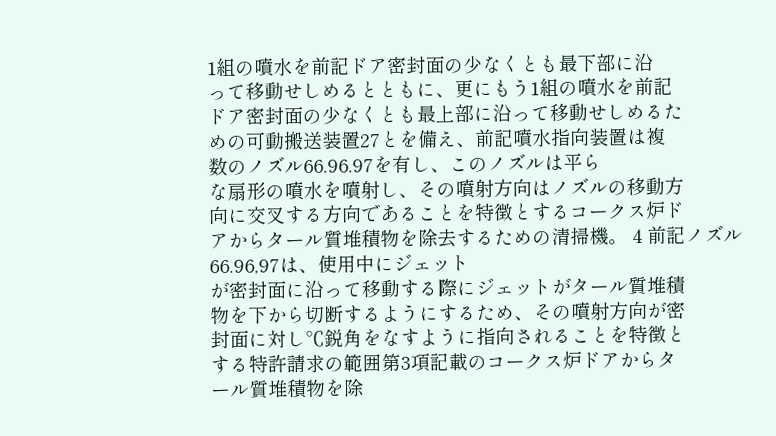1組の噴水を前記ドア密封面の少なくとも最下部に沿
って移動せしめるとともに、更にもう1組の噴水を前記
ドア密封面の少なくとも最上部に沿って移動せしめるた
めの可動搬送装置27とを備え、前記噴水指向装置は複
数のノズル66.96.97を有し、このノズルは平ら
な扇形の噴水を噴射し、その噴射方向はノズルの移動方
向に交叉する方向であることを特徴とするコークス炉ド
アからタール質堆積物を除去するための清掃機。 4 前記ノズル66.96,97は、使用中にジェット
が密封面に沿って移動する際にジェットがタール質堆積
物を下から切断するようにするため、その噴射方向が密
封面に対し℃鋭角をなすように指向されることを特徴と
する特許請求の範囲第3項記載のコークス炉ドアからタ
ール質堆積物を除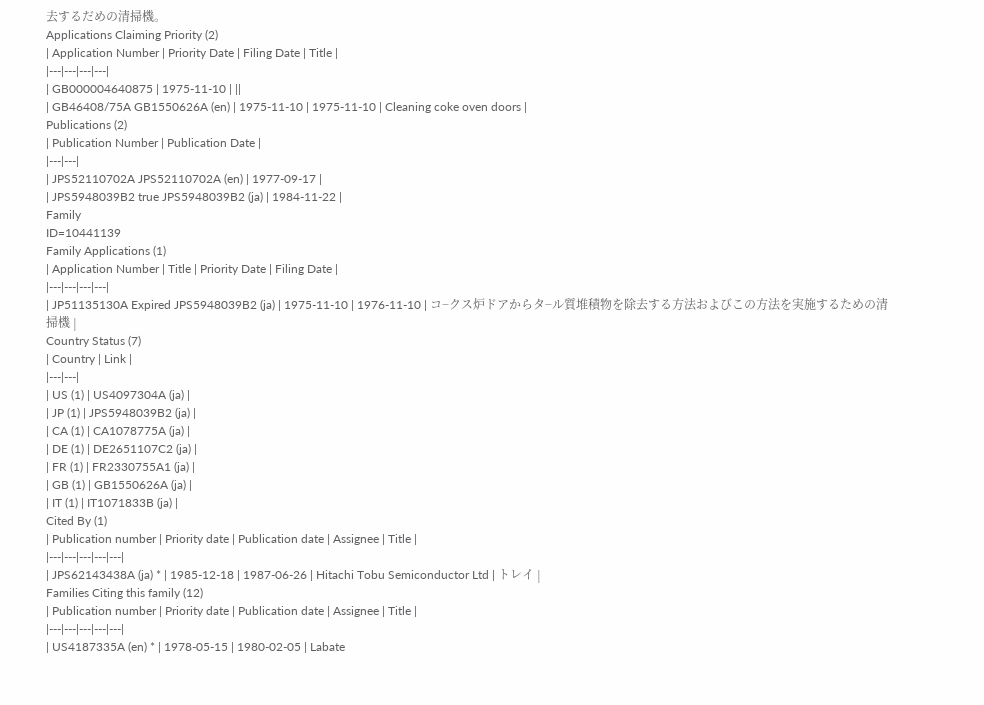去するだめの清掃機。
Applications Claiming Priority (2)
| Application Number | Priority Date | Filing Date | Title |
|---|---|---|---|
| GB000004640875 | 1975-11-10 | ||
| GB46408/75A GB1550626A (en) | 1975-11-10 | 1975-11-10 | Cleaning coke oven doors |
Publications (2)
| Publication Number | Publication Date |
|---|---|
| JPS52110702A JPS52110702A (en) | 1977-09-17 |
| JPS5948039B2 true JPS5948039B2 (ja) | 1984-11-22 |
Family
ID=10441139
Family Applications (1)
| Application Number | Title | Priority Date | Filing Date |
|---|---|---|---|
| JP51135130A Expired JPS5948039B2 (ja) | 1975-11-10 | 1976-11-10 | コ−クス炉ドアからタ−ル質堆積物を除去する方法およびこの方法を実施するための清掃機 |
Country Status (7)
| Country | Link |
|---|---|
| US (1) | US4097304A (ja) |
| JP (1) | JPS5948039B2 (ja) |
| CA (1) | CA1078775A (ja) |
| DE (1) | DE2651107C2 (ja) |
| FR (1) | FR2330755A1 (ja) |
| GB (1) | GB1550626A (ja) |
| IT (1) | IT1071833B (ja) |
Cited By (1)
| Publication number | Priority date | Publication date | Assignee | Title |
|---|---|---|---|---|
| JPS62143438A (ja) * | 1985-12-18 | 1987-06-26 | Hitachi Tobu Semiconductor Ltd | トレイ |
Families Citing this family (12)
| Publication number | Priority date | Publication date | Assignee | Title |
|---|---|---|---|---|
| US4187335A (en) * | 1978-05-15 | 1980-02-05 | Labate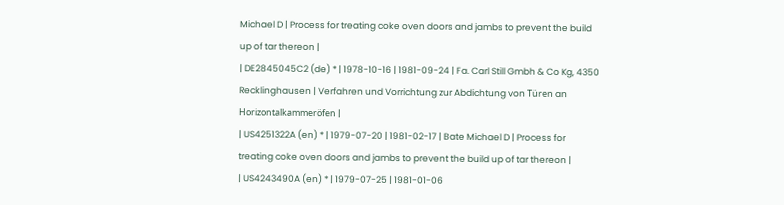Michael D | Process for treating coke oven doors and jambs to prevent the build up of tar thereon |
| DE2845045C2 (de) * | 1978-10-16 | 1981-09-24 | Fa. Carl Still Gmbh & Co Kg, 4350 Recklinghausen | Verfahren und Vorrichtung zur Abdichtung von Türen an Horizontalkammeröfen |
| US4251322A (en) * | 1979-07-20 | 1981-02-17 | Bate Michael D | Process for treating coke oven doors and jambs to prevent the build up of tar thereon |
| US4243490A (en) * | 1979-07-25 | 1981-01-06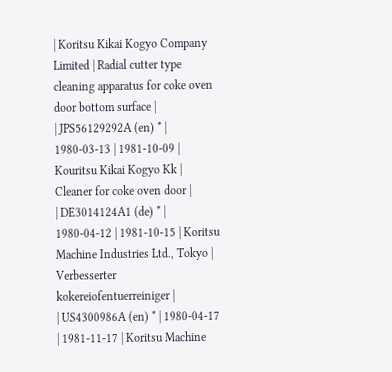| Koritsu Kikai Kogyo Company Limited | Radial cutter type cleaning apparatus for coke oven door bottom surface |
| JPS56129292A (en) * | 1980-03-13 | 1981-10-09 | Kouritsu Kikai Kogyo Kk | Cleaner for coke oven door |
| DE3014124A1 (de) * | 1980-04-12 | 1981-10-15 | Koritsu Machine Industries Ltd., Tokyo | Verbesserter kokereiofentuerreiniger |
| US4300986A (en) * | 1980-04-17 | 1981-11-17 | Koritsu Machine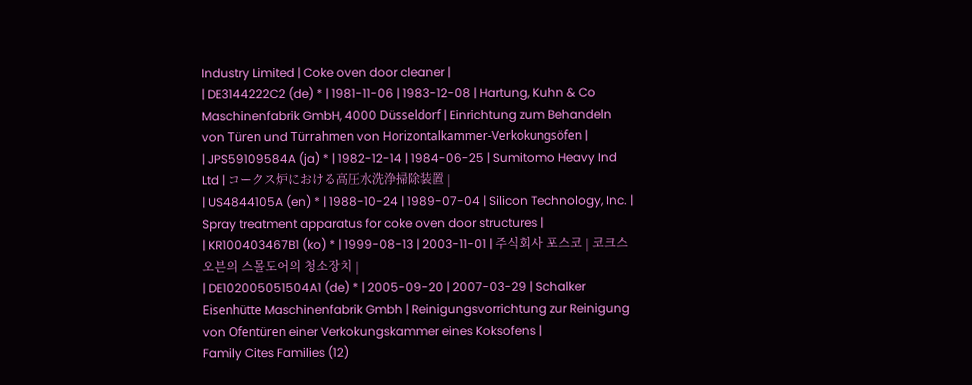Industry Limited | Coke oven door cleaner |
| DE3144222C2 (de) * | 1981-11-06 | 1983-12-08 | Hartung, Kuhn & Co Maschinenfabrik GmbH, 4000 Düsseldorf | Einrichtung zum Behandeln von Türen und Türrahmen von Horizontalkammer-Verkokungsöfen |
| JPS59109584A (ja) * | 1982-12-14 | 1984-06-25 | Sumitomo Heavy Ind Ltd | コークス炉における高圧水洗浄掃除装置 |
| US4844105A (en) * | 1988-10-24 | 1989-07-04 | Silicon Technology, Inc. | Spray treatment apparatus for coke oven door structures |
| KR100403467B1 (ko) * | 1999-08-13 | 2003-11-01 | 주식회사 포스코 | 코크스오븐의 스몰도어의 청소장치 |
| DE102005051504A1 (de) * | 2005-09-20 | 2007-03-29 | Schalker Eisenhütte Maschinenfabrik Gmbh | Reinigungsvorrichtung zur Reinigung von Ofentüren einer Verkokungskammer eines Koksofens |
Family Cites Families (12)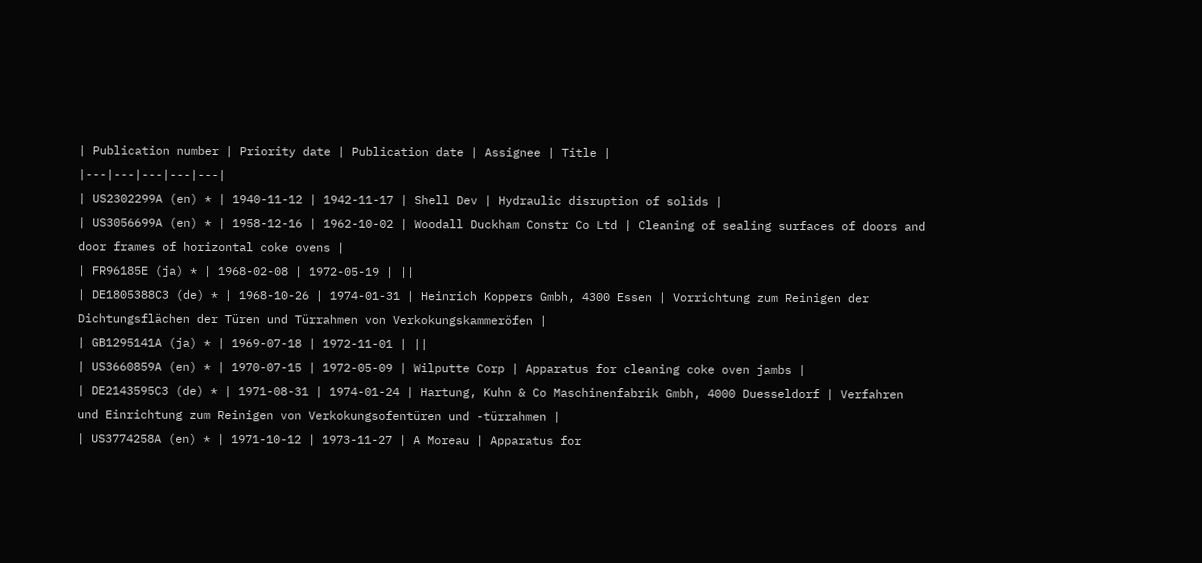| Publication number | Priority date | Publication date | Assignee | Title |
|---|---|---|---|---|
| US2302299A (en) * | 1940-11-12 | 1942-11-17 | Shell Dev | Hydraulic disruption of solids |
| US3056699A (en) * | 1958-12-16 | 1962-10-02 | Woodall Duckham Constr Co Ltd | Cleaning of sealing surfaces of doors and door frames of horizontal coke ovens |
| FR96185E (ja) * | 1968-02-08 | 1972-05-19 | ||
| DE1805388C3 (de) * | 1968-10-26 | 1974-01-31 | Heinrich Koppers Gmbh, 4300 Essen | Vorrichtung zum Reinigen der Dichtungsflächen der Türen und Türrahmen von Verkokungskammeröfen |
| GB1295141A (ja) * | 1969-07-18 | 1972-11-01 | ||
| US3660859A (en) * | 1970-07-15 | 1972-05-09 | Wilputte Corp | Apparatus for cleaning coke oven jambs |
| DE2143595C3 (de) * | 1971-08-31 | 1974-01-24 | Hartung, Kuhn & Co Maschinenfabrik Gmbh, 4000 Duesseldorf | Verfahren und Einrichtung zum Reinigen von Verkokungsofentüren und -türrahmen |
| US3774258A (en) * | 1971-10-12 | 1973-11-27 | A Moreau | Apparatus for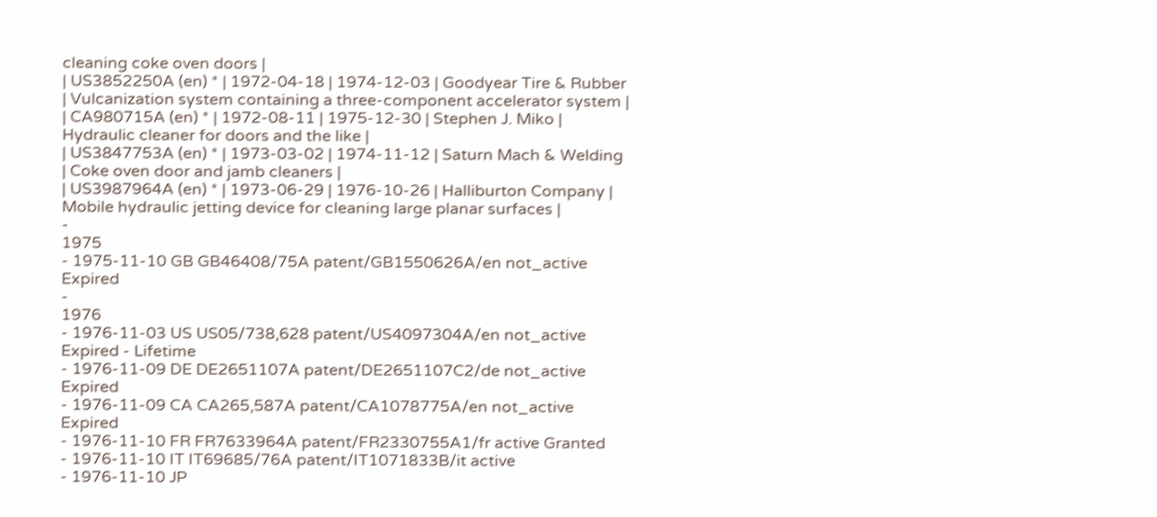cleaning coke oven doors |
| US3852250A (en) * | 1972-04-18 | 1974-12-03 | Goodyear Tire & Rubber | Vulcanization system containing a three-component accelerator system |
| CA980715A (en) * | 1972-08-11 | 1975-12-30 | Stephen J. Miko | Hydraulic cleaner for doors and the like |
| US3847753A (en) * | 1973-03-02 | 1974-11-12 | Saturn Mach & Welding | Coke oven door and jamb cleaners |
| US3987964A (en) * | 1973-06-29 | 1976-10-26 | Halliburton Company | Mobile hydraulic jetting device for cleaning large planar surfaces |
-
1975
- 1975-11-10 GB GB46408/75A patent/GB1550626A/en not_active Expired
-
1976
- 1976-11-03 US US05/738,628 patent/US4097304A/en not_active Expired - Lifetime
- 1976-11-09 DE DE2651107A patent/DE2651107C2/de not_active Expired
- 1976-11-09 CA CA265,587A patent/CA1078775A/en not_active Expired
- 1976-11-10 FR FR7633964A patent/FR2330755A1/fr active Granted
- 1976-11-10 IT IT69685/76A patent/IT1071833B/it active
- 1976-11-10 JP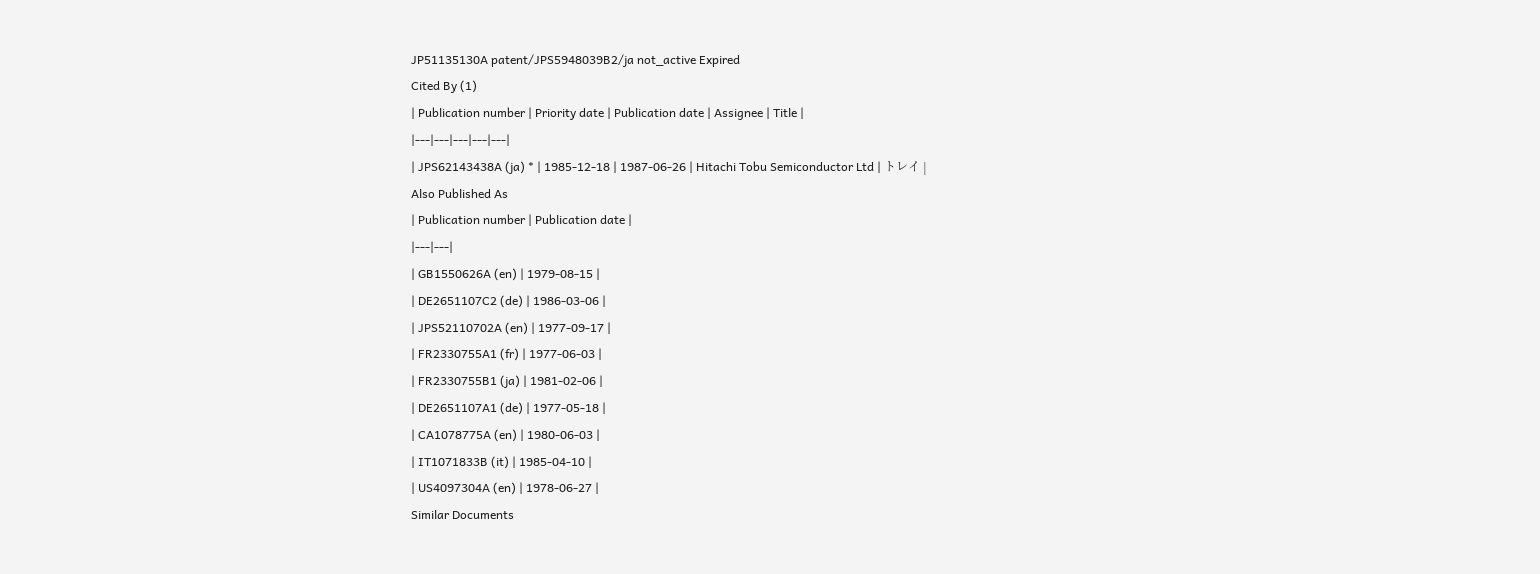JP51135130A patent/JPS5948039B2/ja not_active Expired
Cited By (1)
| Publication number | Priority date | Publication date | Assignee | Title |
|---|---|---|---|---|
| JPS62143438A (ja) * | 1985-12-18 | 1987-06-26 | Hitachi Tobu Semiconductor Ltd | トレイ |
Also Published As
| Publication number | Publication date |
|---|---|
| GB1550626A (en) | 1979-08-15 |
| DE2651107C2 (de) | 1986-03-06 |
| JPS52110702A (en) | 1977-09-17 |
| FR2330755A1 (fr) | 1977-06-03 |
| FR2330755B1 (ja) | 1981-02-06 |
| DE2651107A1 (de) | 1977-05-18 |
| CA1078775A (en) | 1980-06-03 |
| IT1071833B (it) | 1985-04-10 |
| US4097304A (en) | 1978-06-27 |
Similar Documents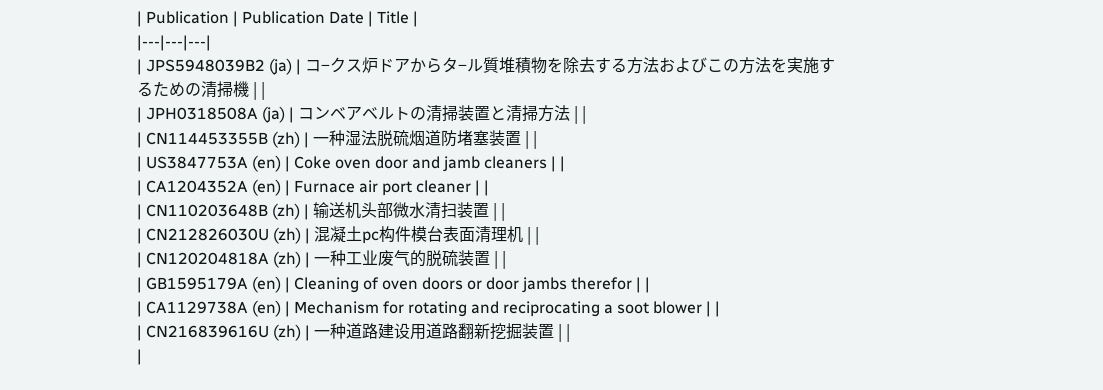| Publication | Publication Date | Title |
|---|---|---|
| JPS5948039B2 (ja) | コ−クス炉ドアからタ−ル質堆積物を除去する方法およびこの方法を実施するための清掃機 | |
| JPH0318508A (ja) | コンベアベルトの清掃装置と清掃方法 | |
| CN114453355B (zh) | 一种湿法脱硫烟道防堵塞装置 | |
| US3847753A (en) | Coke oven door and jamb cleaners | |
| CA1204352A (en) | Furnace air port cleaner | |
| CN110203648B (zh) | 输送机头部微水清扫装置 | |
| CN212826030U (zh) | 混凝土pc构件模台表面清理机 | |
| CN120204818A (zh) | 一种工业废气的脱硫装置 | |
| GB1595179A (en) | Cleaning of oven doors or door jambs therefor | |
| CA1129738A (en) | Mechanism for rotating and reciprocating a soot blower | |
| CN216839616U (zh) | 一种道路建设用道路翻新挖掘装置 | |
|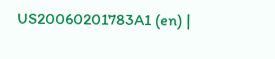US20060201783A1 (en) |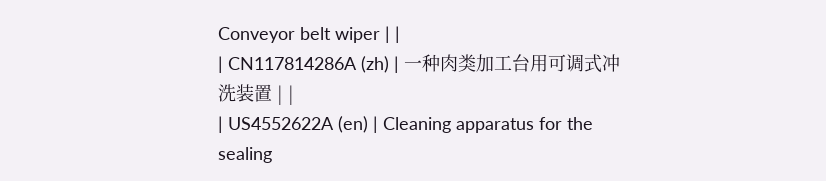Conveyor belt wiper | |
| CN117814286A (zh) | 一种肉类加工台用可调式冲洗装置 | |
| US4552622A (en) | Cleaning apparatus for the sealing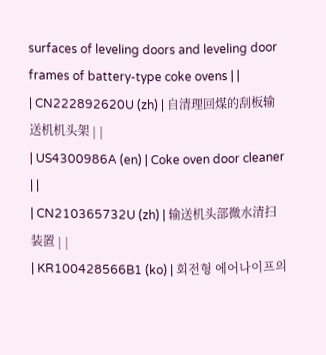surfaces of leveling doors and leveling door frames of battery-type coke ovens | |
| CN222892620U (zh) | 自清理回煤的刮板输送机机头架 | |
| US4300986A (en) | Coke oven door cleaner | |
| CN210365732U (zh) | 输送机头部微水清扫装置 | |
| KR100428566B1 (ko) | 회전형 에어나이프의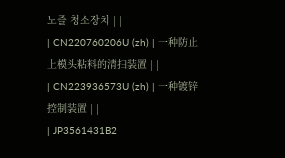노즐 청소장치 | |
| CN220760206U (zh) | 一种防止上模头粘料的清扫装置 | |
| CN223936573U (zh) | 一种镀锌控制装置 | |
| JP3561431B2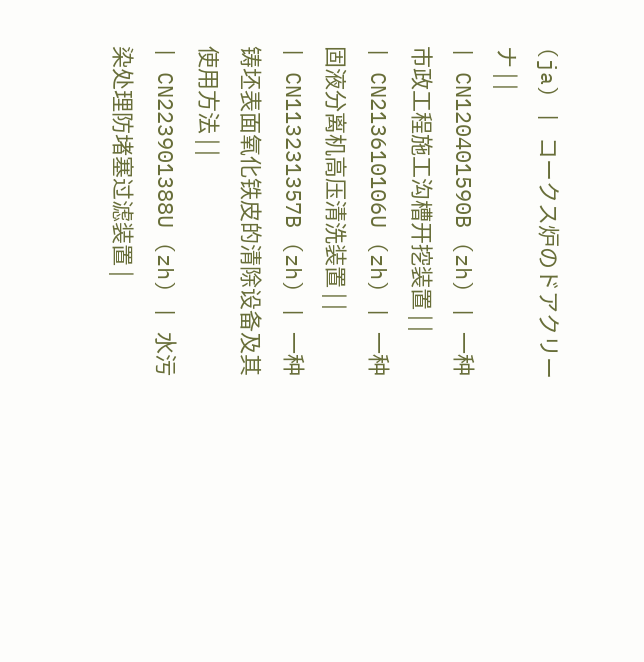(ja) | コークス炉のドアクリーナ | |
| CN120401590B (zh) | 一种市政工程施工沟槽开挖装置 | |
| CN213610106U (zh) | 一种固液分离机高压清洗装置 | |
| CN113231357B (zh) | 一种铸坯表面氧化铁皮的清除设备及其使用方法 | |
| CN223901388U (zh) | 水污染处理防堵塞过滤装置 |